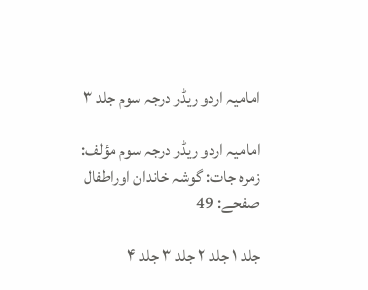امامیہ اردو ریڈر درجہ سوم جلد ۳

امامیہ اردو ریڈر درجہ سوم مؤلف:
زمرہ جات: گوشہ خاندان اوراطفال
صفحے: 49

جلد ۱ جلد ۲ جلد ۳ جلد ۴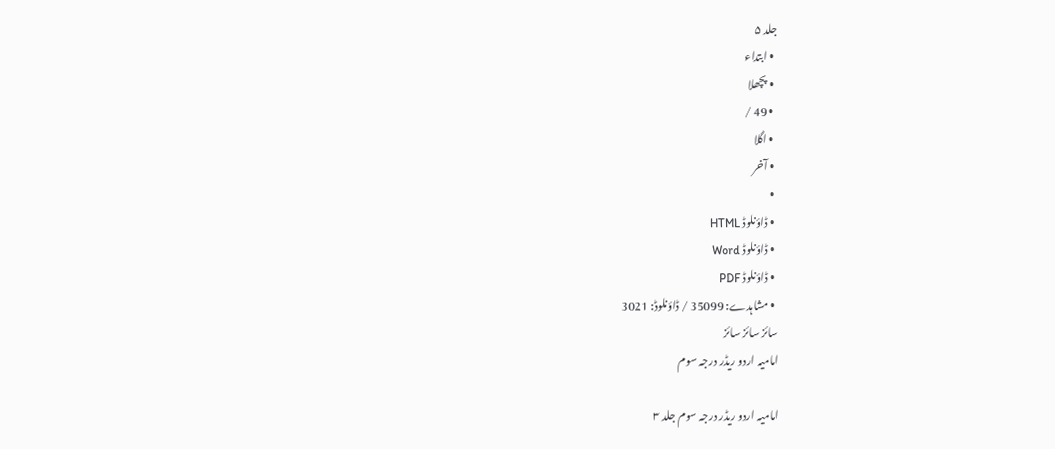جلد ۵
  • ابتداء
  • پچھلا
  • 49 /
  • اگلا
  • آخر
  •
  • ڈاؤنلوڈ HTML
  • ڈاؤنلوڈ Word
  • ڈاؤنلوڈ PDF
  • مشاہدے: 35099 / ڈاؤنلوڈ: 3021
سائز سائز سائز
امامیہ اردو ریڈر درجہ سوم

امامیہ اردو ریڈر درجہ سوم جلد ۳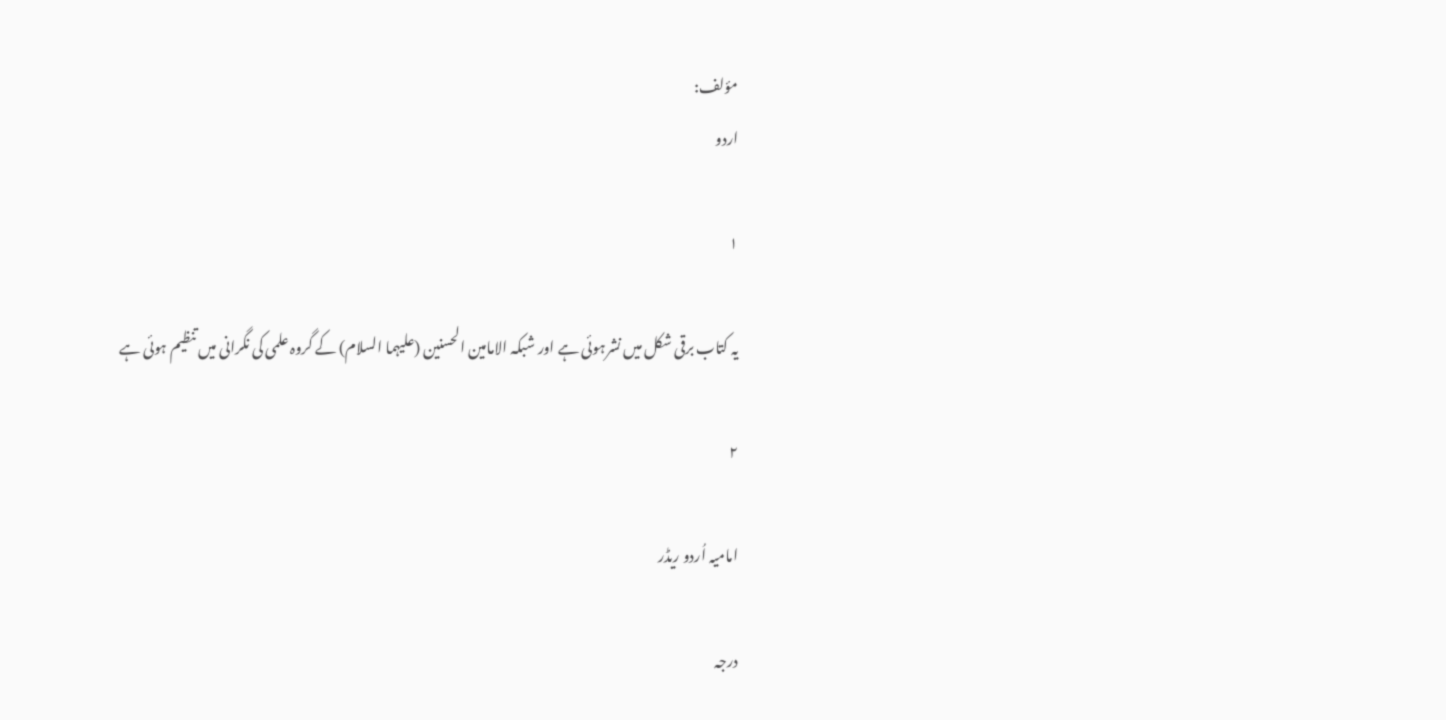مؤلف:
اردو

۱

یہ کتاب برقی شکل میں نشرہوئی ہے اور شبکہ الامامین الحسنین (علیہما السلام) کے گروہ علمی کی نگرانی میں تنظیم ہوئی ہے

۲

امامیہ اُردو ریڈر

درجہ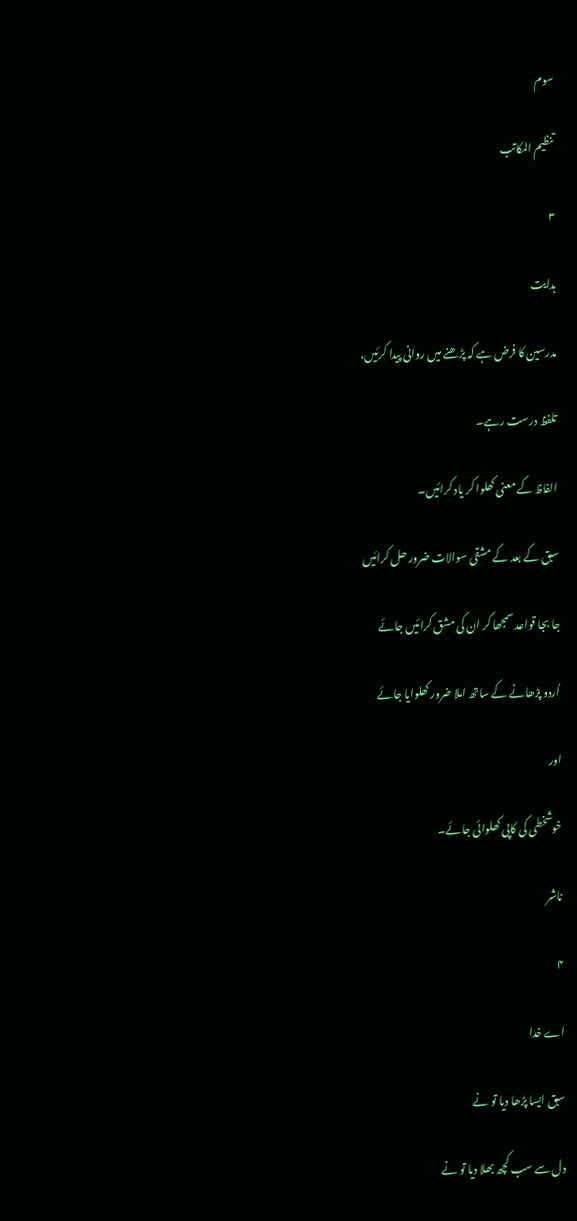سوم

تنظیم المکاتب

۳

ہدایت

مدرسین کا فرض ہے کہ پڑھنے میں روانی پیدا کرئیں،

تلفظ درست رہے۔

الفاظ کے معنی کھلوا کر یاد کرائیں۔

سبق کے بعد کے مشقی سوالات ضرور حل کرائیں

جا بجا قواعد سمجھا کر ان کی مشق کرائیں جائے

اُردو پڑھانے کے ساتھ املا ضرور کھلوایا جائے

اور

خوشخطی کی کاپی کھلوائی جائے۔

ناشر

۴

اے خدا

سبق ایسا پڑھا دیا تو نے

دل سے سب کچھ بھلا دیا تو نے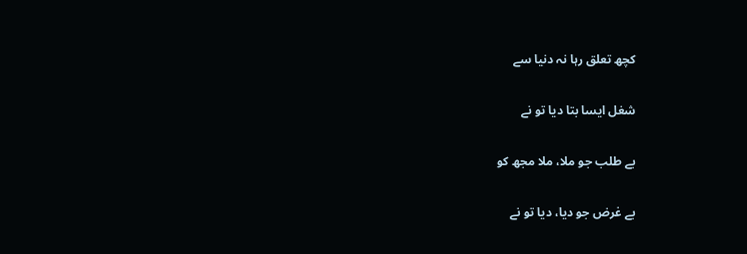کچھ تعلق رہا نہ دنیا سے

شغل ایسا بتا دیا تو نے

بے طلب جو ملا، ملا مجھ کو

بے غرض جو دیا، دیا تو نے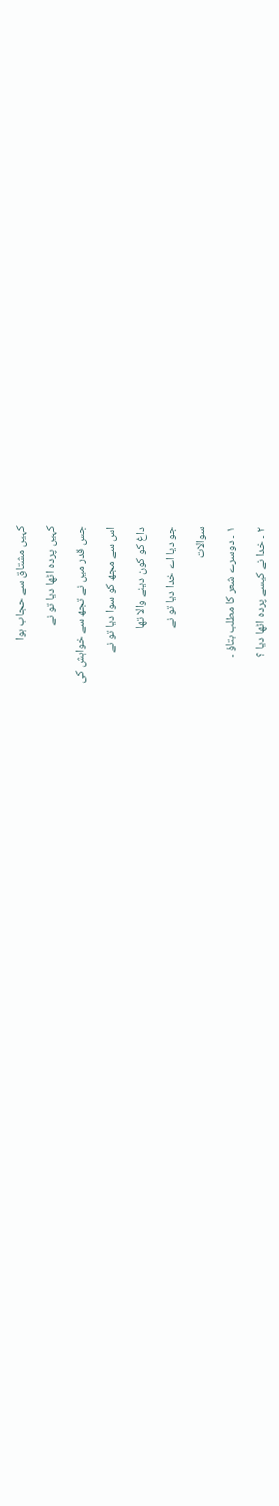کہیں مشتاق سے حجاب ہوا

کہیں پردہ اٹھا دیا تو نے

جس قدر میں نے تجھ سے خواہش کی

اس سے مجھ کو سوا دیا تو نے

داغ کو کون دینے والا تھا

جو دیا اے خدا دیا تو نے

سوالات

۱ ۔ دوسرے شعر کا مطلب بتاؤ ۔

۲ ۔ خدا نے کیسے پردہ اٹھا دیا ؟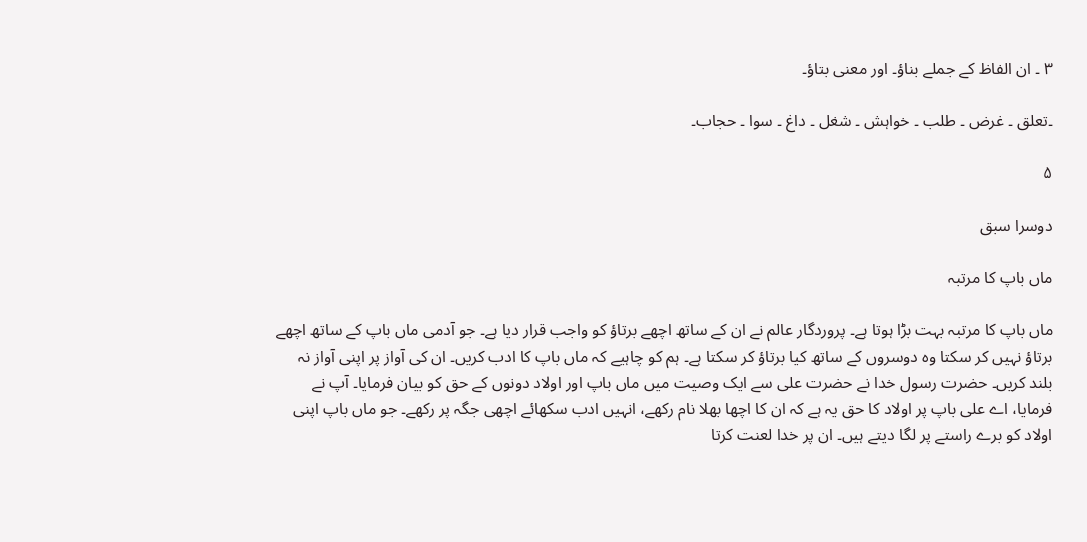۳ ۔ ان الفاظ کے جملے بناؤ۔ اور معنی بتاؤ۔

۔تعلق ۔ غرض ۔ طلب ۔ خواہش ۔ شغل ۔ داغ ۔ سوا ۔ حجاب۔

۵

دوسرا سبق

ماں باپ کا مرتبہ

ماں باپ کا مرتبہ بہت بڑا ہوتا ہے۔ پروردگار عالم نے ان کے ساتھ اچھے برتاؤ کو واجب قرار دیا ہے۔ جو آدمی ماں باپ کے ساتھ اچھے برتاؤ نہیں کر سکتا وہ دوسروں کے ساتھ کیا برتاؤ کر سکتا ہے۔ ہم کو چاہیے کہ ماں باپ کا ادب کریں۔ ان کی آواز پر اپنی آواز نہ بلند کریں۔ حضرت رسول خدا نے حضرت علی سے ایک وصیت میں ماں باپ اور اولاد دونوں کے حق کو بیان فرمایا۔ آپ نے فرمایا، اے علی باپ پر اولاد کا حق یہ ہے کہ ان کا اچھا بھلا نام رکھے، انہیں ادب سکھائے اچھی جگہ پر رکھے۔ جو ماں باپ اپنی اولاد کو برے راستے پر لگا دیتے ہیں۔ ان پر خدا لعنت کرتا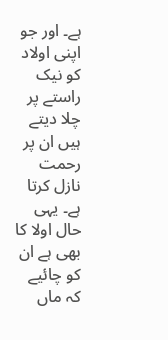ہے۔ اور جو اپنی اولاد کو نیک راستے پر چلا دیتے ہیں ان پر رحمت نازل کرتا ہے۔ یہی حال اولا کا بھی ہے ان کو چائیے کہ ماں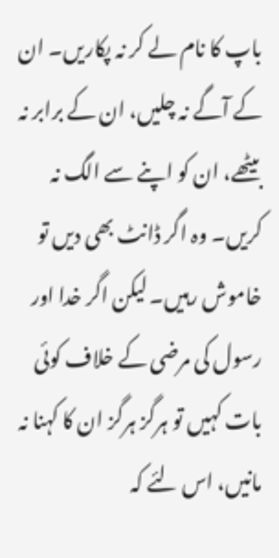باپ کا نام لے کر نہ پکاریں۔ ان کے آگے نہ چلیں، ان کے برابر نہ بیٹھے، ان کو اپنے سے الگ نہ کریں۔ وہ اگر ڈانٹ بھی دیں تو خاموش رہیں۔ لیکن اگر خدا اور رسول کی مرضی کے خلاف کوئی بات کہیں تو ہرگز ہرگز ان کا کہنا نہ مانیں، اس لئے کہ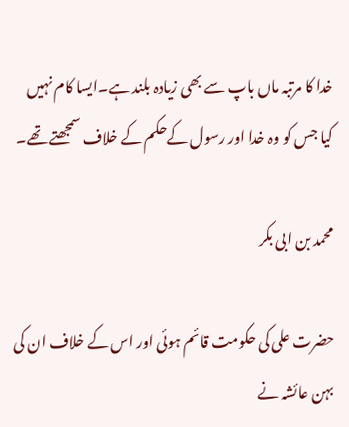خدا کا مرتبہ ماں باپ سے بھی زیادہ بلند ہے۔ایسا کام نہیں کیا جس کو وہ خدا اور رسول کےحکم کے خلاف سمجھتے تھے۔

محمد بن ابی بکر

حضرت علی کی حکومت قائم ہوئی اور اس کے خلاف ان کی بہن عائشہ نے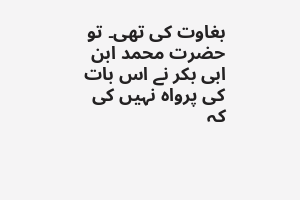بغاوت کی تھی۔ تو حضرت محمد ابن ابی بکر نے اس بات کی پرواہ نہیں کی کہ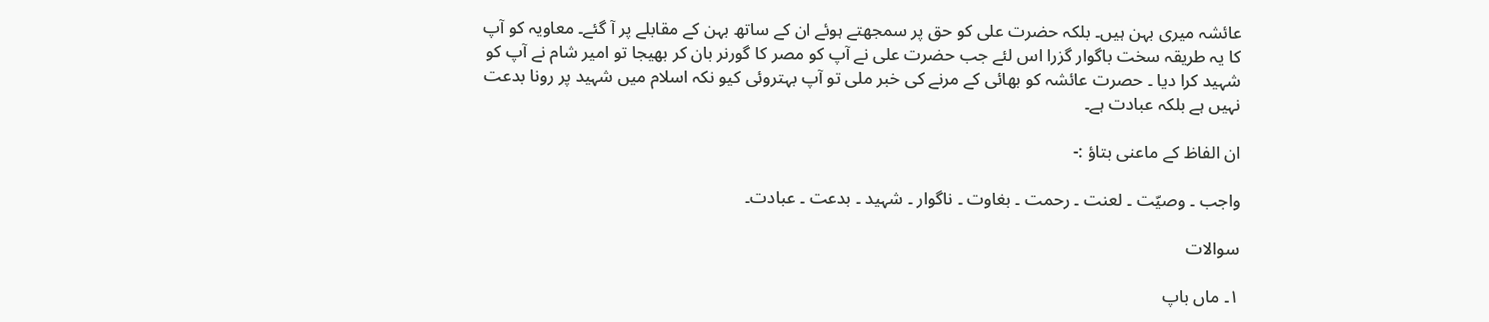عائشہ میری بہن ہیں۔ بلکہ حضرت علی کو حق پر سمجھتے ہوئے ان کے ساتھ بہن کے مقابلے پر آ گئے۔ معاویہ کو آپ کا یہ طریقہ سخت باگوار گزرا اس لئے جب حضرت علی نے آپ کو مصر کا گورنر بان کر بھیجا تو امیر شام نے آپ کو شہید کرا دیا ۔ حصرت عائشہ کو بھائی کے مرنے کی خبر ملی تو آپ بہتروئی کیو نکہ اسلام میں شہید پر رونا بدعت نہیں ہے بلکہ عبادت ہے۔

ان الفاظ کے ماعنی بتاؤ :-

واجب ۔ وصیّت ۔ لعنت ۔ رحمت ۔ بغاوت ۔ ناگوار ۔ شہید ۔ بدعت ۔ عبادت۔

سوالات

١۔ ماں باپ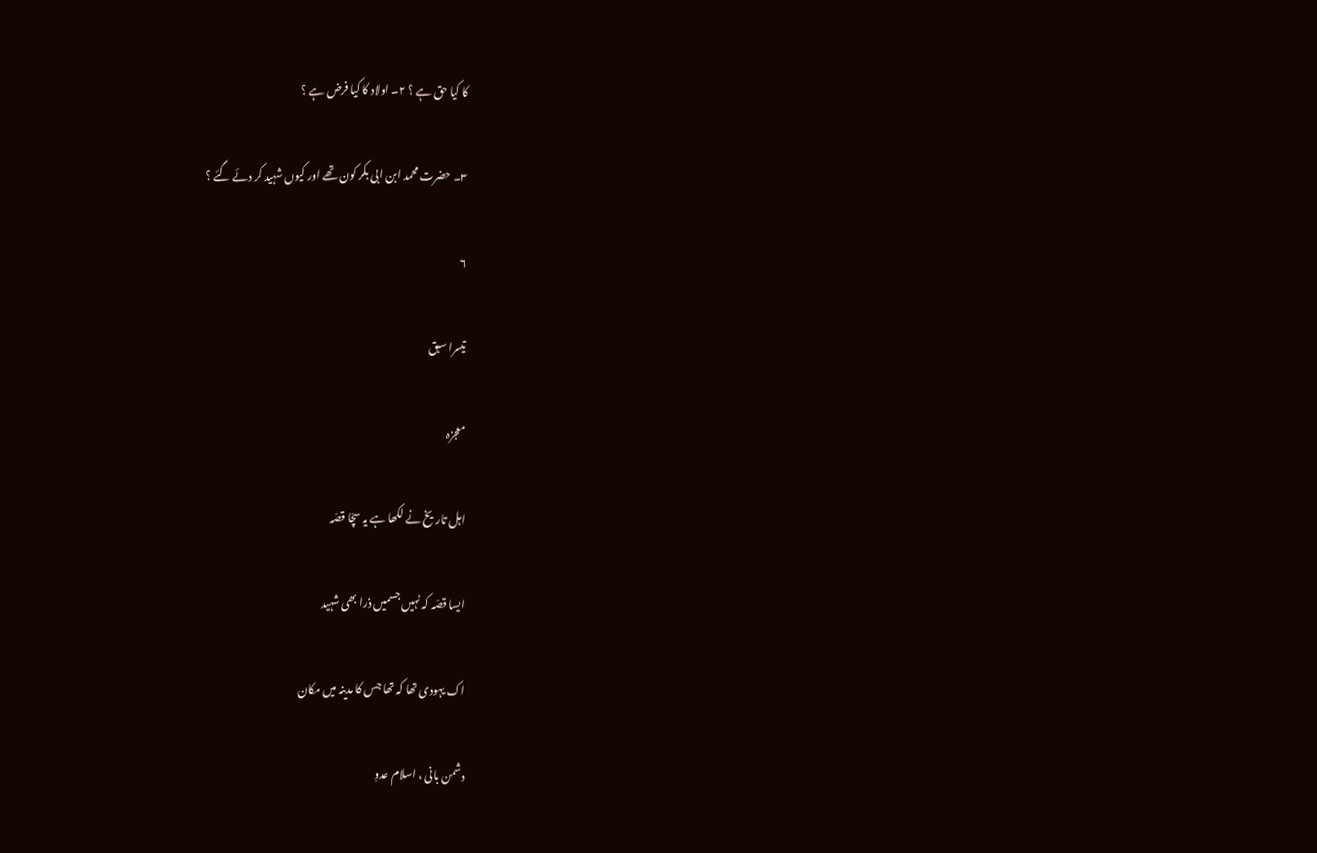کا کیا حق ہے ؟ ٢۔ اولاد کا کیا فرض ہے ؟

٣۔ حضرت محمد ابن ابی بکر کون تھے اور کیوں شہید کر دئے گئے ؟

۶

تیسرا سبق

معجزہ

اہل تاریخ نے لکھا ہے یہ سچّا قصّہ

ایسا قصّہ کہ نہیں جسمیں ذرا بھی شہید

اک یہودی تھا کہ تھا جس کا مدینہ میں مکان

دشمن بانی ، اسلام عدوِ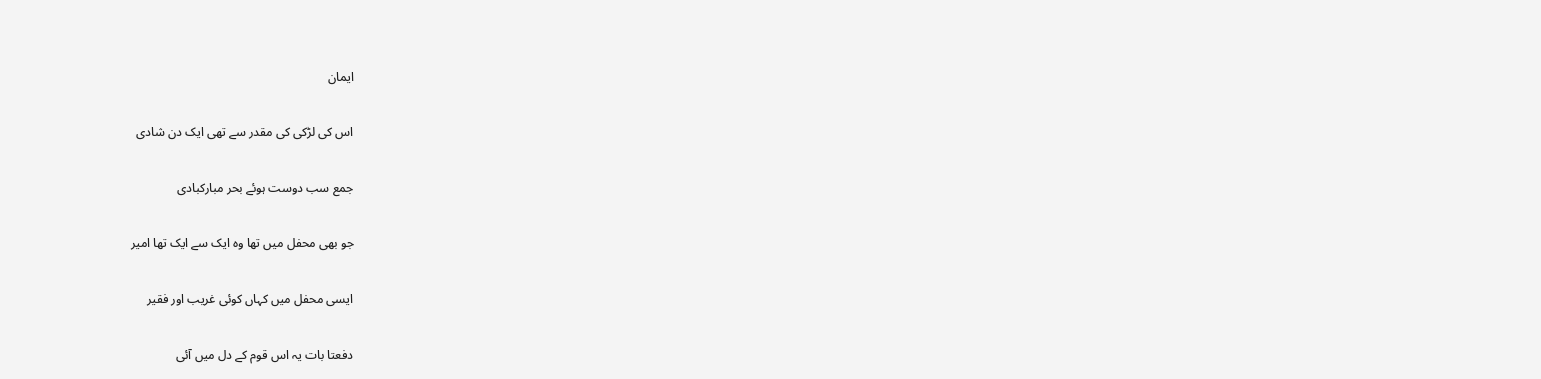ایمان

اس کی لڑکی کی مقدر سے تھی ایک دن شادی

جمع سب دوست ہوئے بحر مبارکبادی

جو بھی محفل میں تھا وہ ایک سے ایک تھا امیر

ایسی محفل میں کہاں کوئی غریب اور فقیر

دفعتا بات یہ اس قوم کے دل میں آئی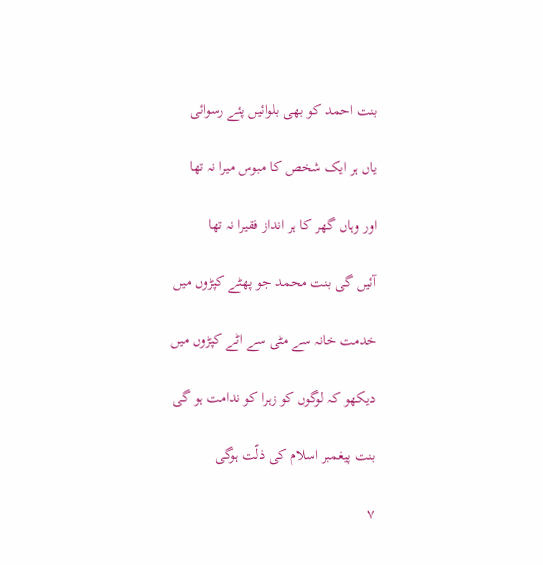بنت احمد کو بھی بلوائیں پئے رسوائی

یاں ہر ایک شخص کا مبوس میرا نہ تھا

اور وہاں گھر کا ہر انداز فقیرا نہ تھا

آئیں گی بنت محمد جو پھٹے کپڑوں میں

خدمت خانہ سے مٹی سے اٹے کپڑوں میں

دیکھو کہ لوگوں کو زہرا کو ندامت ہو گی

بنت پیغمبر اسلام کی ذلّت ہوگی

۷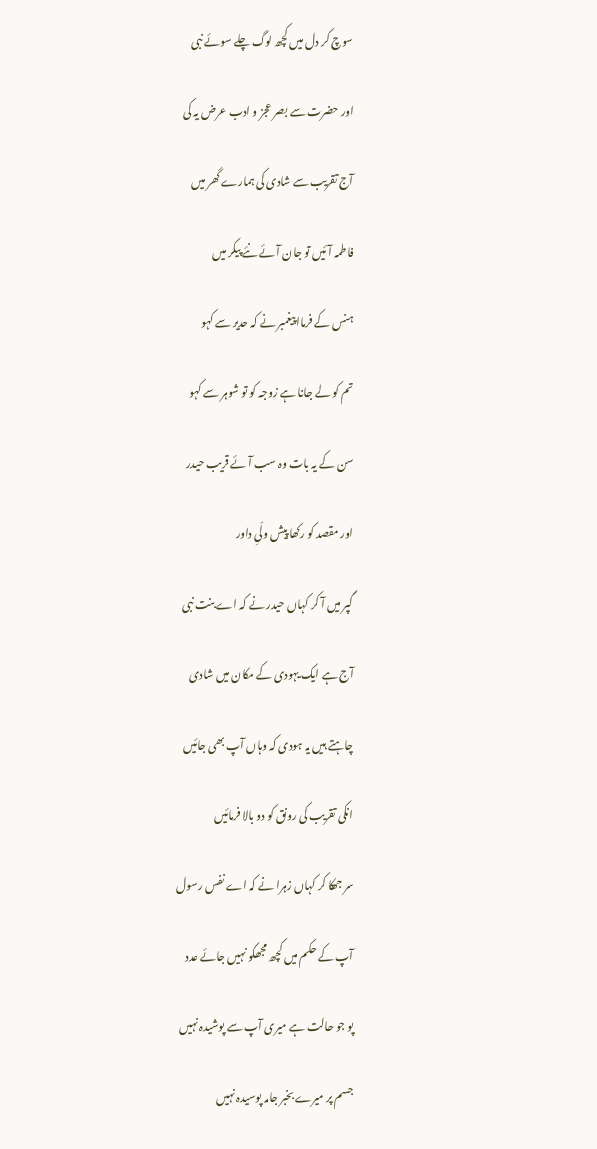سوچ کر دل میں کچھ لوگ چلے سوئے نبی

اور حضرت سے بصر عجز و ادب عرض یہ کی

آج تقریب سے شادی کی ہمارے گھر میں

فاطمہ آئیں تو جان آئے نئے پیکر میں

ہنس کے فرماا پیغمبر نے کہ حدیر سے کہو

تم کو لے جانا ہے زوجہ کو تو شوہر سے کہو

سن کے یہ بات وہ سب آئے قریب حیدر

اور مقصد کو رکھا پیش ولّیِ داور

گپر میں آ کر کہاں حیدر نے کہ اے بنت نبی

آج ہے ایک یہودی کے مکان میں شادی

چاہتے ہیں یہ ہودی کہ وہاں آپ بھی جائیں

انکی تقریب کی رونق کو دو بالا فرمائیں

سر جھکا کر کہاں زہرا نے کہ اے نفس رسول

آپ کے حکم میں کچھ مجھکو نہیں جائے عدد

پو جو حالت ہے میری آپ سے پوشیدہ نہیں

جسم پر میرے بخبر جامہ پوسیدہ نہیں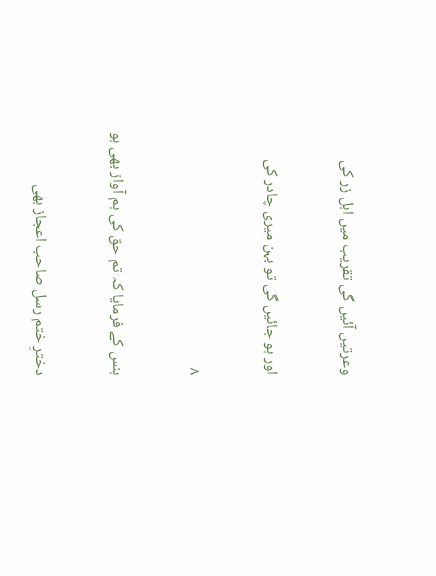وعرتیں آئیں گی تقریب میں اہل زر کی

اور ہو جائیں گی تو بہن میری چادر کی

۸

ہنس کے فرمایا کہ تم حق کی ہم آواز بھی ہو

دخترِ ختم رسل صاحب اعجاز بھی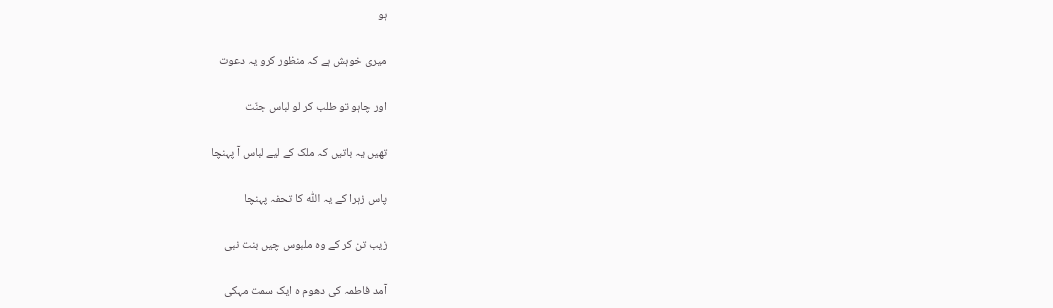ہو

میری خوہش ہے کہ منظور کرو یہ دعوت

اور چاہو تو طلب کر لو لباس جنّت

تھیں یہ باتیں کہ ملک کے لیے لباس آ پہنچا

پاس زہرا کے یہ اللّٰہ کا تحفہ پہنچا

زیب تن کر کے وہ ملبوس چیں بنت نبی

آمد فاطمہ کی دھوم ہ ایک سمت مہکی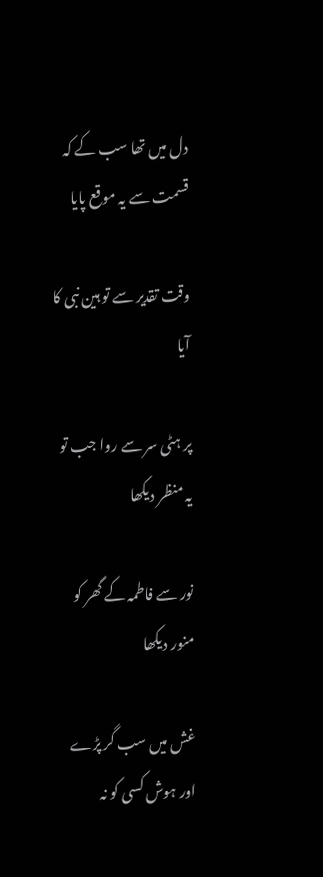دل میں تھا سب کے کہ قسمت سے یہ موقع پایا

وقت تقدیر سے تو ہین نبی کا آیا

پر ہٹی سر سے روا جب تو یہ منظر دیکھا

نور سے فاطمہ کے گھر کو منور دیکھا

غش میں سب گر پڑے اور ہوش کسی کو نہ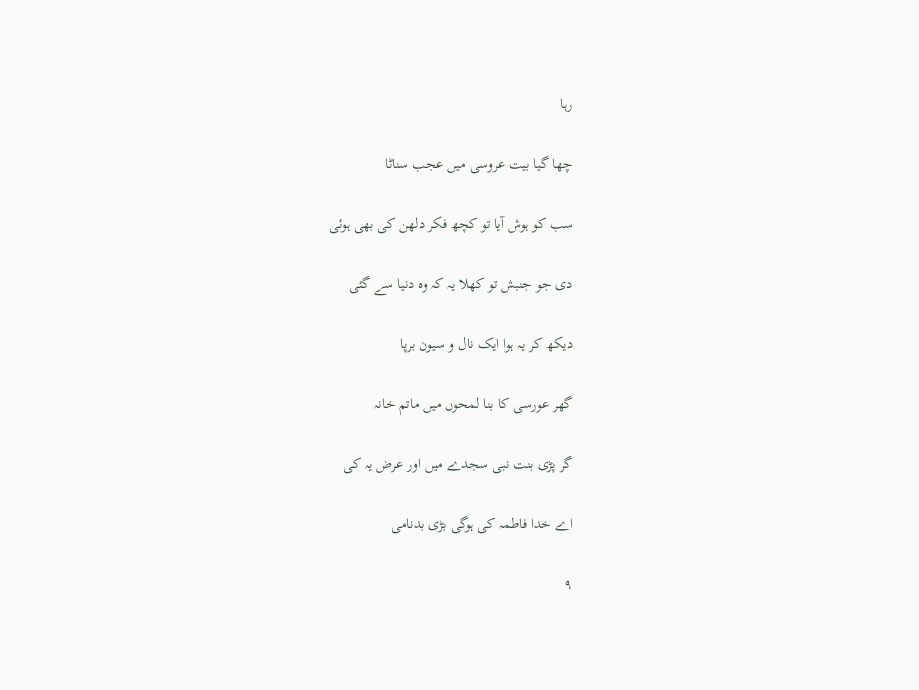رہا

چھا گیا بیت عروسی میں عجب سناٹا

سب کو ہوش آیا تو کچھ فکر دلھن کی بھی ہوئی

دی جو جنبش تو کھلا یہ کہ وہ دنیا سے گئی

دیکھ کر یہ ہوا ایک نال و سیون برپا

گھر عورسی کا بنا لمحوں میں ماتم خانہ

گر پڑی بنت نبی سجدے میں اور عرض یہ کی

اے خدا فاطمہ کی ہوگی بڑی بدنامی

۹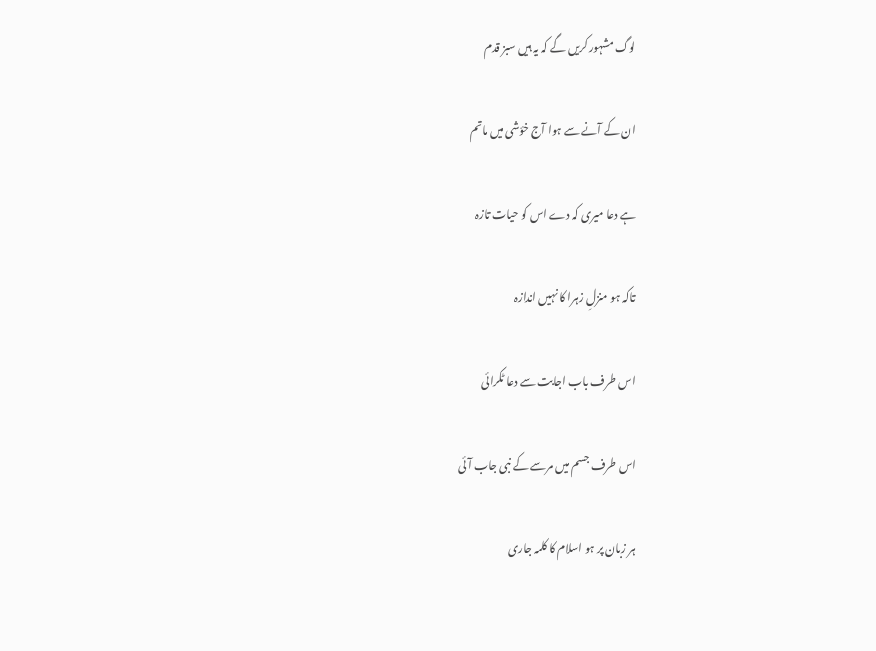لوگ مشہور کریں گے کہ یہ ہیں سبز قدم

ان کے آنے سے ہوا آج خؤشی میں ماتم

ہے دعا میری کہ دے اس کو حیات تازہ

تاکہ ہو منزلِ زہرا کا نہیں اندازہ

اس طرف باب اجابت سے دعا ٹکرائی

اس طرف جسم میں مرسے کے نبی جاب آئی

ہر زبان پر ہو اسلام کا کلمہ جاری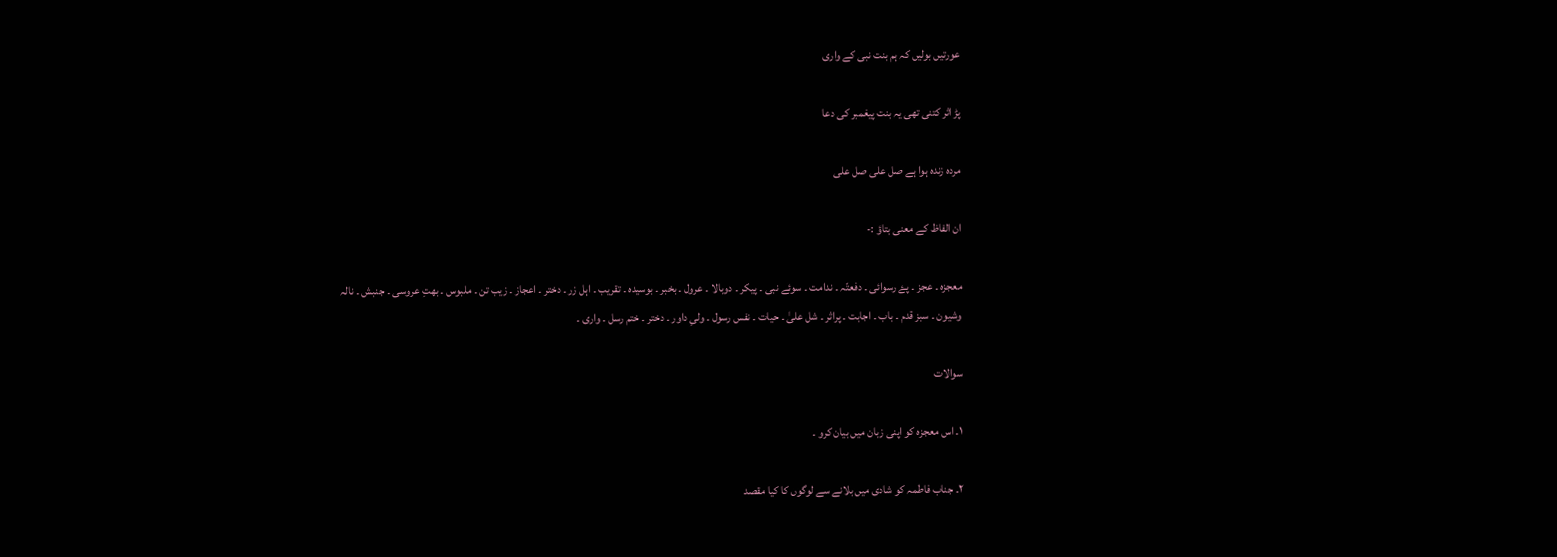عورتیں بولیں کہ ہم بنت نبی کے واری

پڑ اثر کتنی تھی یہ بنت پیغمبر کی دعا

مردہ زندہ ہوا ہے صل علی صل علی

ان الفاظ کے معنی بتاؤ :-

معجزہ ۔ عجز ۔ پۓ رسوائی ۔ دفعتّہ ۔ ندامت ۔ سوئے نبی ۔ پیکر ۔ دوبالا ۔ عرول ۔ بخبر ۔ بوسیدہ ۔ تقریب ۔ اہل زر ۔ دختر ۔ اعجاز ۔ زیب تن ۔ ملبوس ۔ بھتِ عروسی ۔ جنبش ۔ نالہ وشیون ۔ سبز قدم ۔ باب ۔ اجابت ۔ پراثر ۔ شل علیٰ ۔ حیات ۔ نفس رسول ۔ ولیِ داور ۔ دختر ۔ ختم رسل ۔ واری ۔

سوالات

۱۔ اس معجزہ کو اپنی زبان میں بیان کرو ۔

۲۔ جناب فاطمہ کو شادی میں بلانے سے لوگوں کا کیا مقصد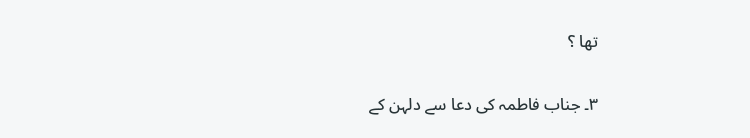تھا ؟

۳۔ جناب فاطمہ کی دعا سے دلہن کے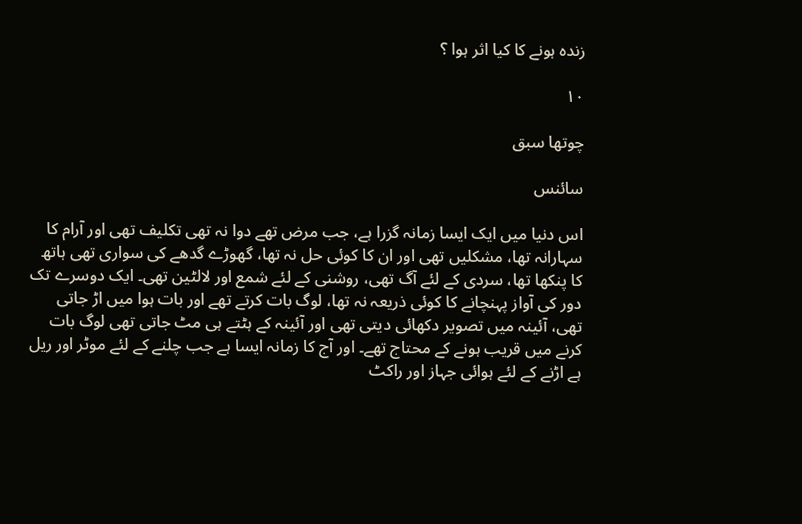زندہ ہونے کا کیا اثر ہوا ؟

۱۰

چوتھا سبق

سائنس

اس دنیا میں ایک ایسا زمانہ گزرا ہے، جب مرض تھے دوا نہ تھی تکلیف تھی اور آرام کا سہارانہ تھا، مشکلیں تھی اور ان کا کوئی حل نہ تھا، گھوڑے گدھے کی سواری تھی ہاتھ کا پنکھا تھا، سردی کے لئے آگ تھی، روشنی کے لئے شمع اور لالٹین تھی۔ ایک دوسرے تک دور کی آواز پہنچانے کا کوئی ذریعہ نہ تھا، لوگ بات کرتے تھے اور بات ہوا میں اڑ جاتی تھی، آئینہ میں تصویر دکھائی دیتی تھی اور آئینہ کے ہٹتے ہی مٹ جاتی تھی لوگ بات کرنے میں قریب ہونے کے محتاج تھے۔ اور آج کا زمانہ ایسا ہے جب چلنے کے لئے موٹر اور ریل ہے اڑنے کے لئے ہوائی جہاز اور راکٹ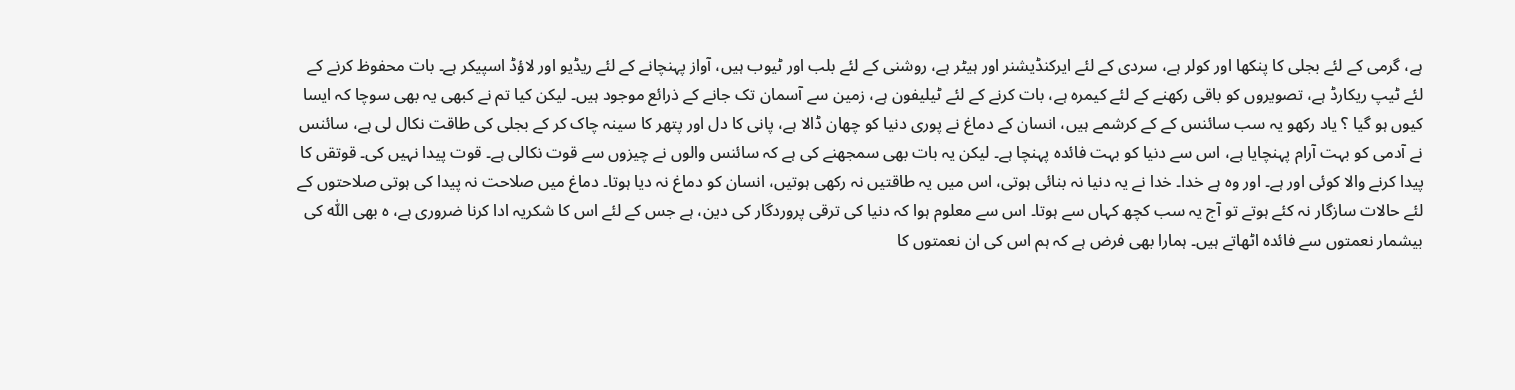ہے، گرمی کے لئے بجلی کا پنکھا اور کولر ہے، سردی کے لئے ایرکنڈیشنر اور ہیٹر ہے، روشنی کے لئے بلب اور ٹیوب ہیں، آواز پہنچانے کے لئے ریڈیو اور لاؤڈ اسپیکر ہے۔ بات محفوظ کرنے کے لئے ٹیپ ریکارڈ ہے، تصویروں کو باقی رکھنے کے لئے کیمرہ ہے، بات کرنے کے لئے ٹیلیفون ہے، زمین سے آسمان تک جانے کے ذرائع موجود ہیں۔ لیکن کیا تم نے کبھی یہ بھی سوچا کہ ایسا کیوں ہو گیا ؟ یاد رکھو یہ سب سائنس کے کے کرشمے ہیں، انسان کے دماغ نے پوری دنیا کو چھان ڈالا ہے، پانی کا دل اور پتھر کا سینہ چاک کر کے بجلی کی طاقت نکال لی ہے، سائنس نے آدمی کو بہت آرام پہنچایا ہے، اس سے دنیا کو بہت فائدہ پہنچا ہے۔ لیکن یہ بات بھی سمجھنے کی ہے کہ سائنس والوں نے چیزوں سے قوت نکالی ہے۔ قوت پیدا نہیں کی۔ قوتقں کا پیدا کرنے والا کوئی اور ہے۔ اور وہ ہے خدا۔ خدا نے یہ دنیا نہ بنائی ہوتی، اس میں یہ طاقتیں نہ رکھی ہوتیں، انسان کو دماغ نہ دیا ہوتا۔ دماغ میں صلاحت نہ پیدا کی ہوتی صلاحتوں کے لئے حالات سازگار نہ کئے ہوتے تو آج یہ سب کچھ کہاں سے ہوتا۔ اس سے معلوم ہوا کہ دنیا کی ترقی پروردگار کی دین، ہے جس کے لئے اس کا شکریہ ادا کرنا ضروری ہے، ہ بھی اللّٰہ کی بیشمار نعمتوں سے فائدہ اٹھاتے ہیں۔ ہمارا بھی فرض ہے کہ ہم اس کی ان نعمتوں کا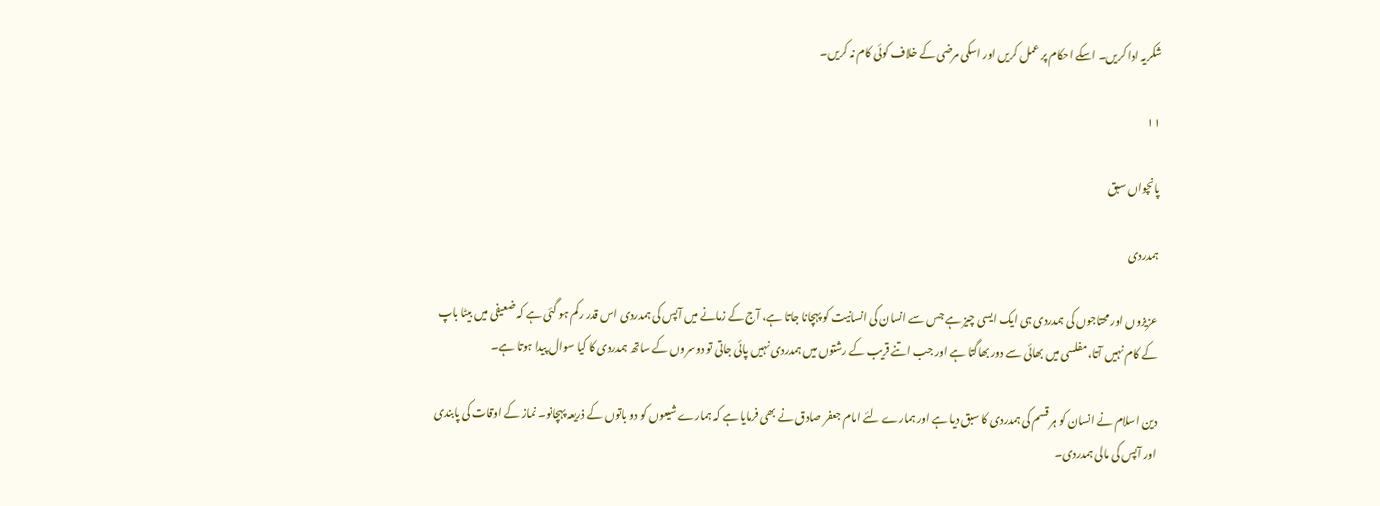شکریہ ادا کریں۔ اسکے احکام پر عمل کریں اور اسکی مرضی کے خلاف کوئی کام نہ کریں۔

۱۱

پانچواں سبق

ہمدردی

عزیزوں اور محتاجوں کی ہمدردی ہی ایک ایسی چیز ہے جس سے انسان کی انسانیت کو پہچانا جاتا ہے، آج کے زمانے میں آپس کی ہمدردی اس قدر رکم ہو گئی ہے کہ ضعیفی میں بیٹا باپ کے کام نہیں آتا، مفلسی میں بھائی سے دور بھاگتا ہے اور جب اتنے قریب کے رشتوں میں ہمدردی نہیں پائی جاتی تو دوسروں کے ساتھ ہمدردی کا کیا سوال پیدا ہوتا ہے۔

دین اسلام نے انسان کو ہر قسم کی ہمدردی کا سبق دیا ہے اور ہمارے لئے امام جعفر صادق نے بھی فرمایا ہے کہ ہمارے شیعوں کو دو باتوں کے ذریعہ پہچانو۔ نماز کے اوقات کی پابندی اور آپس کی مالی ہمدردی۔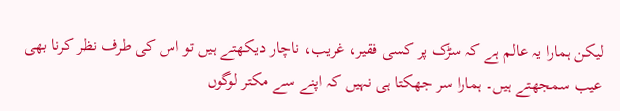لیکن ہمارا یہ عالم ہے کہ سڑک پر کسی فقیر، غریب، ناچار دیکھتے ہیں تو اس کی طرف نظر کرنا بھی عیب سمجھتے ہیں۔ ہمارا سر جھکتا ہی نہیں کہ اپنے سے مکتر لوگوں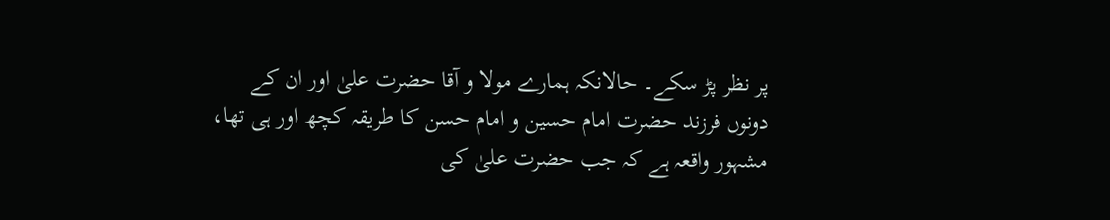پر نظر پڑ سکے۔ حالانکہ ہمارے مولا و آقا حضرت علیٰ اور ان کے دونوں فرزند حضرت امام حسین و امام حسن کا طریقہ کچھ اور ہی تھا، مشہور واقعہ ہے کہ جب حضرت علیٰ کی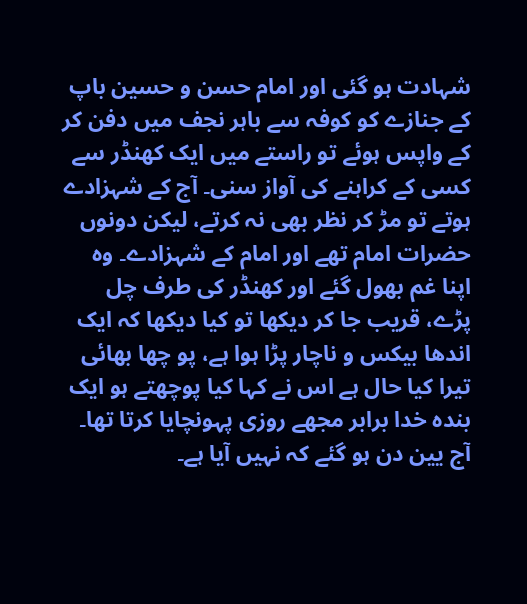شہادت ہو گئی اور امام حسن و حسین باپ کے جنازے کو کوفہ سے باہر نجف میں دفن کر کے واپس ہوئے تو راستے میں ایک کھنڈر سے کسی کے کراہنے کی آواز سنی۔ آج کے شہزادے ہوتے تو مڑ کر نظر بھی نہ کرتے، لیکن دونوں حضرات امام تھے اور امام کے شہزادے۔ وہ اپنا غم بھول گئے اور کھنڈر کی طرف چل پڑے، قریب جا کر دیکھا تو کیا دیکھا کہ ایک اندھا بیکس و ناچار پڑا ہوا ہے، پو چھا بھائی تیرا کیا حال ہے اس نے کہا کیا پوچھتے ہو ایک بندہ خدا برابر مجھے روزی پہونچایا کرتا تھا۔ آج یین دن ہو گئے کہ نہیں آیا ہے۔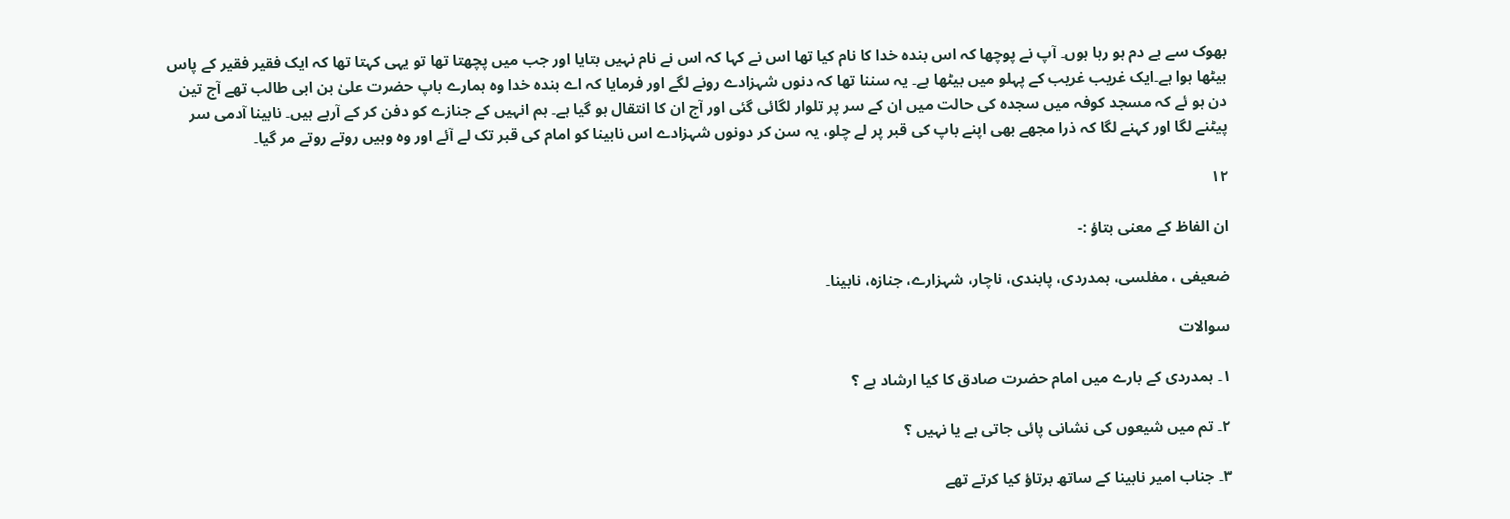بھوک سے بے دم ہو رہا ہوں۔ آپ نے پوچھا کہ اس بندہ خدا کا نام کیا تھا اس نے کہا کہ اس نے نام نہیں بتایا اور جب میں پچھتا تھا تو یہی کہتا تھا کہ ایک فقیر فقیر کے پاس بیٹھا ہوا ہے۔ایک غریب غریب کے پہلو میں بیٹھا ہے۔ یہ سننا تھا کہ دنوں شہزادے رونے لگے اور فرمایا کہ اے بندہ خدا وہ ہمارے باپ حضرت علیٰ بن ابی طالب تھے آج تین دن ہو ئے کہ مسجد کوفہ میں سجدہ کی حالت میں ان کے سر پر تلوار لگائی گئی اور آج ان کا انتقال ہو گیا ہے۔ ہم انہیں کے جنازے کو دفن کر کے آرہے ہیں۔ نابینا آدمی سر پیٹنے لگا اور کہنے لگا کہ ذرا مجھے بھی اپنے باپ کی قبر پر لے چلو، یہ سن کر دونوں شہزادے اس نابینا کو امام کی قبر تک لے آئے اور وہ وہیں روتے روتے مر گیا۔

۱۲

ان الفاظ کے معنی بتاؤ :-

ضعیفی ، مفلسی، ہمدردی، پابندی، ناچار، شہزارے، جنازہ، نابینا۔

سوالات

۱۔ ہمدردی کے بارے میں امام حضرت صادق کا کیا ارشاد ہے ؟

۲۔ تم میں شیعوں کی نشانی پائی جاتی ہے یا نہیں ؟

۳۔ جناب امیر نابینا کے ساتھ برتاؤ کیا کرتے تھے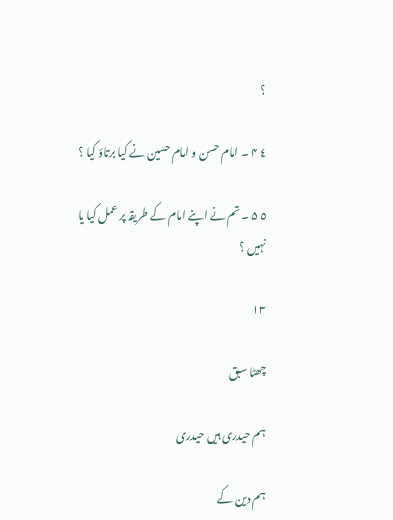؟

٤ ۴ ۔ امام حسن و امام حسین نے کیا برتاؤ کیا ؟

٥ ۵ ۔ تم نے اپنے امام کے طریقہ پر عمل کیا یا نہیں ؟

۱۳

چھٹا سبق

ہم حیدری ہیں حیدری

ہم دین کے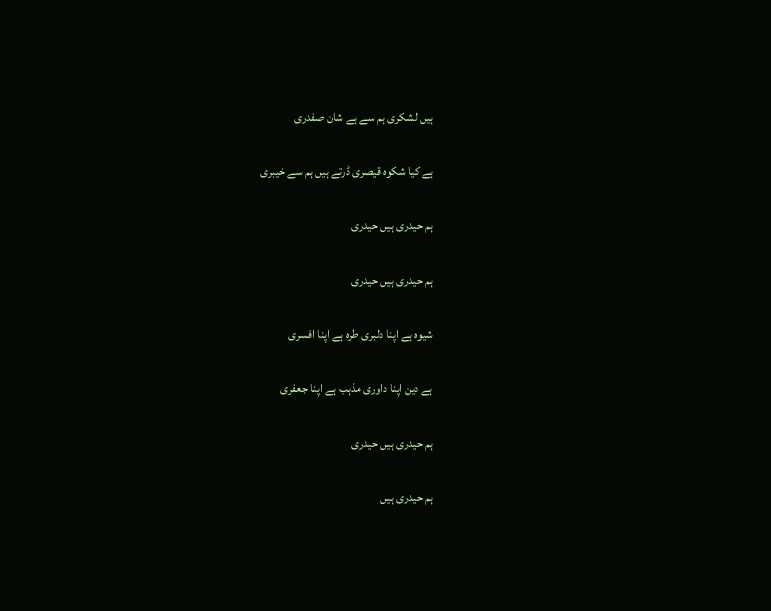ہیں لشکری ہم سے ہے شان صفدری

ہے کیا شکوہ قیصری ڈرتے ہیں ہم سے خیبری

ہم حیدری ہیں حیدری

ہم حیدری ہیں حیدری

شیوہ ہے اپنا دلبری طرہ ہے اپنا افسری

ہے دین اپنا داوری مذہب ہے اپنا جعفری

ہم حیدری ہیں حیدری

ہم حیدری ہیں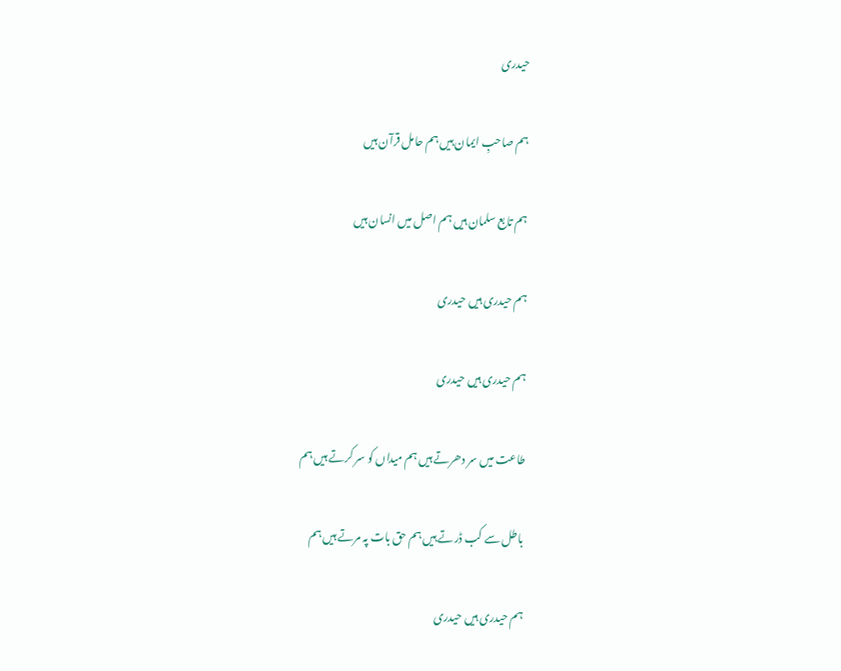حیدری

ہم صاحبِ ایمان ہیں ہم حامل قرآن ہیں

ہم تابع سلمان ہیں ہم اصل میں انسان ہیں

ہم حیدری ہیں حیدری

ہم حیدری ہیں حیدری

طاعت میں سر دھرتے ہیں ہم میداں کو سر کرتے ہیں ہم

باطل سے کب ڈرتے ہیں ہم حق بات پہ مرتے ہیں ہم

ہم حیدری ہیں حیدری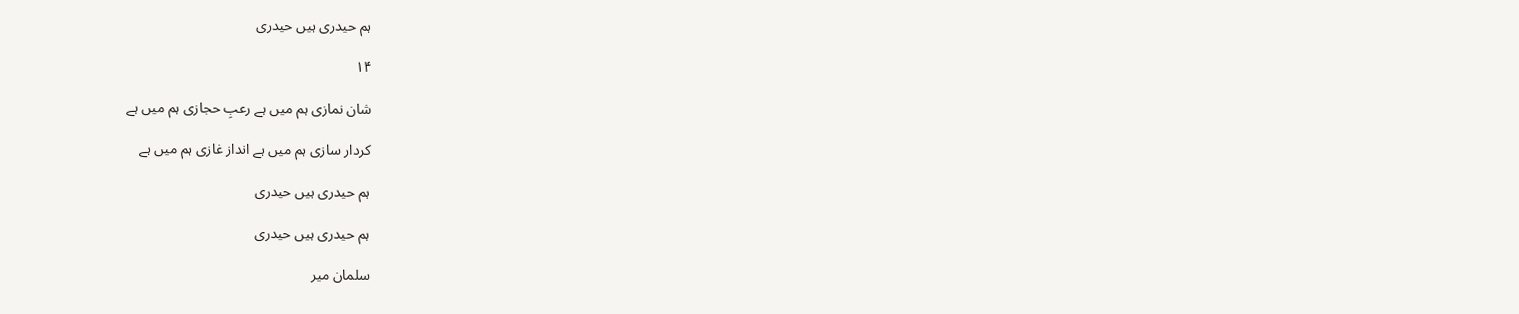ہم حیدری ہیں حیدری

۱۴

شان نمازی ہم میں ہے رعبِ حجازی ہم میں ہے

کردار سازی ہم میں ہے انداز غازی ہم میں ہے

ہم حیدری ہیں حیدری

ہم حیدری ہیں حیدری

سلمان میر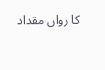کا رواں مقداد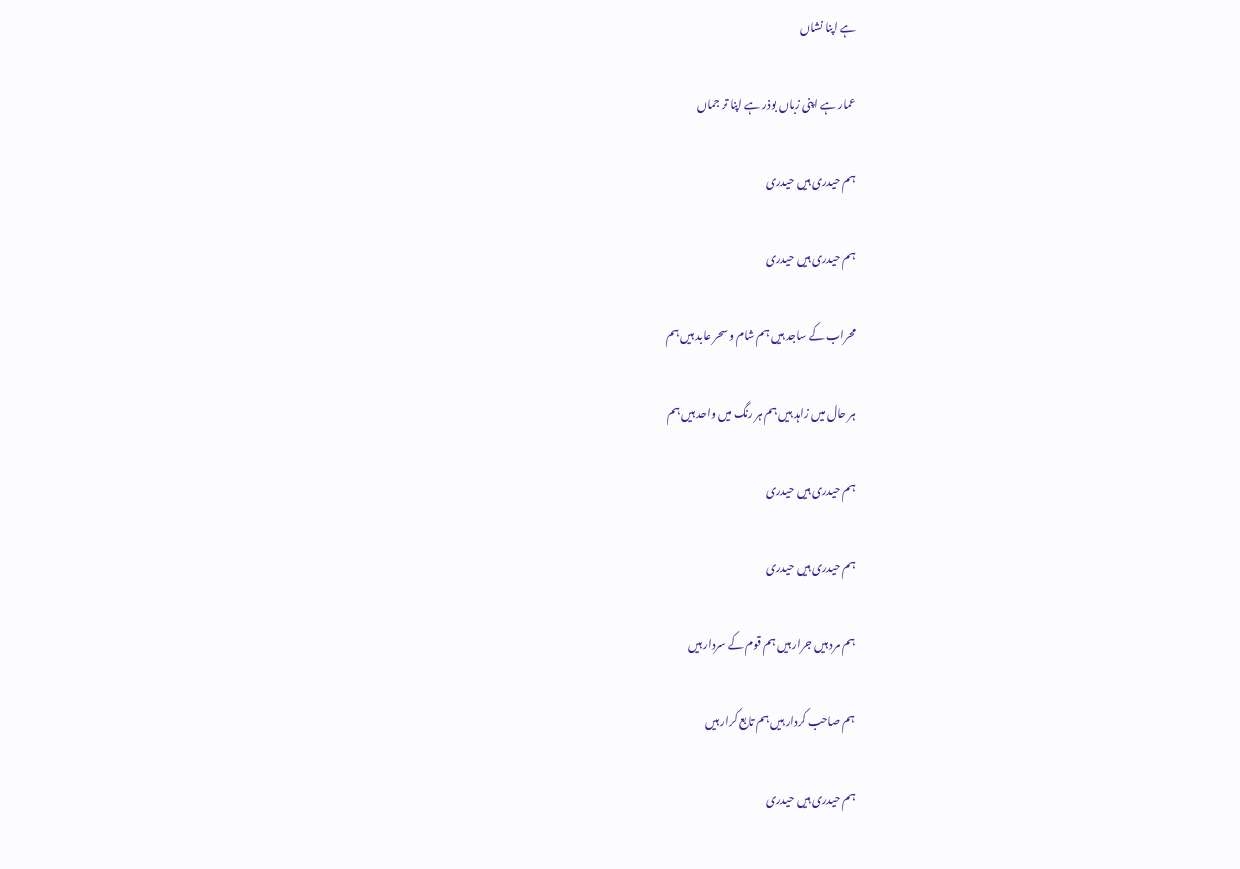ہے اپنا نشاں

عمار ہے اپنی زباں بوذر ہے اپنا تر جماں

ہم حیدری ہیں حیدری

ہم حیدری ہیں حیدری

محراب کے ساجد ہیں ہم شام و سحر عابد ہیں ہم

ہر حال میں زاہد ہیں ہم ہر رنگ میں واحد ہیں ہم

ہم حیدری ہیں حیدری

ہم حیدری ہیں حیدری

ہم مرد ہیں جرار ہیں ہم قوم کے سردار ہیں

ہم صاحب کردار ہیں ہم تابع کرار ہیں

ہم حیدری ہیں حیدری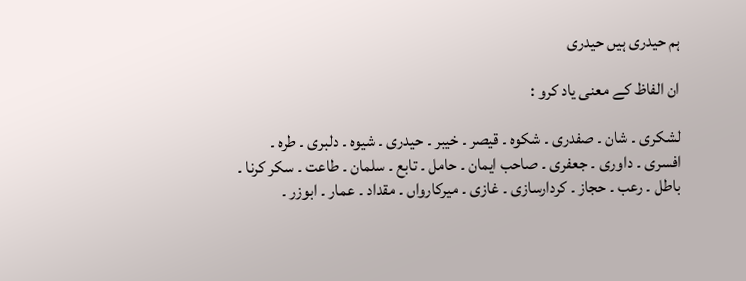ہم حیدری ہیں حیدری

ان الفاظ کے معنی یاد کرو :

لشکری ۔ شان ۔ صفدری ۔ شکوہ ۔ قیصر ۔ خیبر ۔ حیدری ۔ شیوہ ۔ دلبری ۔ طرہ ۔ افسری ۔ داوری ۔ جعفری ۔ صاحب ایمان ۔ حامل ۔ تابع ۔ سلمان ۔ طاعت ۔ سکر کرنا ۔ باطل ۔ رعب ۔ حجاز ۔ کردارسازی ۔ غازی ۔ میرکارواں ۔ مقداد ۔ عمار ۔ ابوزر ۔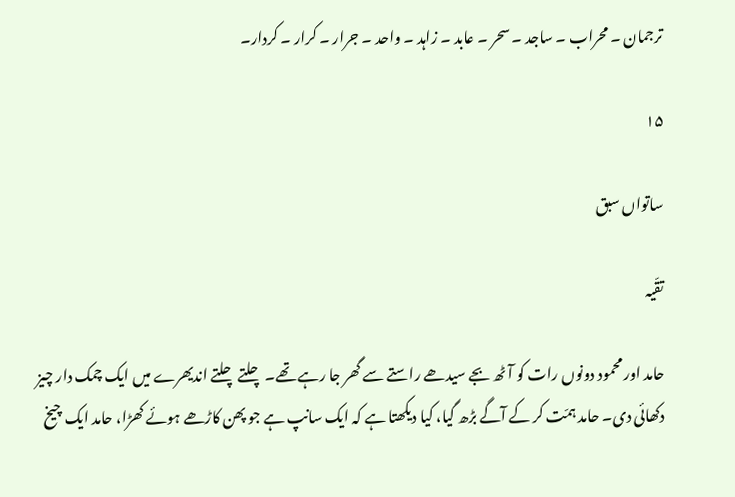ترجمان ۔ محراب ۔ ساجد ۔ سحر ۔ عابد ۔ زاہد ۔ واحد ۔ جرار ۔ کرار ۔ کردار۔

۱۵

ساتواں سبق

تقّیہ

حامد اور محمود دونوں رات کو آٹھ بجے سیدھے راستے سے گھر جا رہے تھے۔ چلتے چلتے اندیھرے میں ایک چمک دار چیز دکھائی دی۔ حامد ہمّت کر کے آگے بڑھ گیا، کیا دیکھتا ہے کہ ایک سانپ ہے جو پھن کاڑھے ہوئے کھڑا، حامد ایک چیخ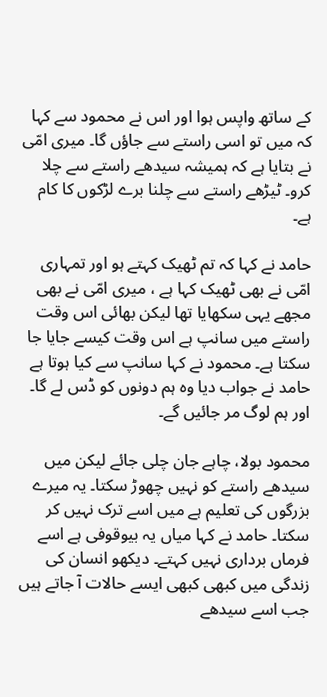کے ساتھ واپس ہوا اور اس نے محمود سے کہا کہ میں تو اسی راستے سے جاؤں گا۔ میری امّی نے بتایا ہے کہ ہمیشہ سیدھے راستے سے چلا کرو۔ ٹیڑھے راستے سے چلنا برے لڑکوں کا کام ہے۔

حامد نے کہا کہ تم ٹھیک کہتے ہو اور تمہاری امّی نے بھی ٹھیک کہا ہے ، میری امّی نے بھی مجھے یہی سکھایا تھا لیکن بھائی اس وقت راستے میں سانپ ہے اس وقت کیسے جایا جا سکتا ہے۔ محمود نے کہا سانپ سے کیا ہوتا ہے حامد نے جواب دیا وہ ہم دونوں کو ڈس لے گا۔ اور ہم لوگ مر جائیں گے۔

محمود بولا، چاہے جان چلی جائے لیکن میں سیدھے راستے کو نہیں چھوڑ سکتا۔ یہ میرے بزرگوں کی تعلیم ہے میں اسے ترک نہیں کر سکتا۔ حامد نے کہا میاں یہ بیوقوفی ہے اسے فرماں برداری نہیں کہتے۔ دیکھو انسان کی زندگی میں کبھی کبھی ایسے حالات آ جاتے ہیں جب اسے سیدھے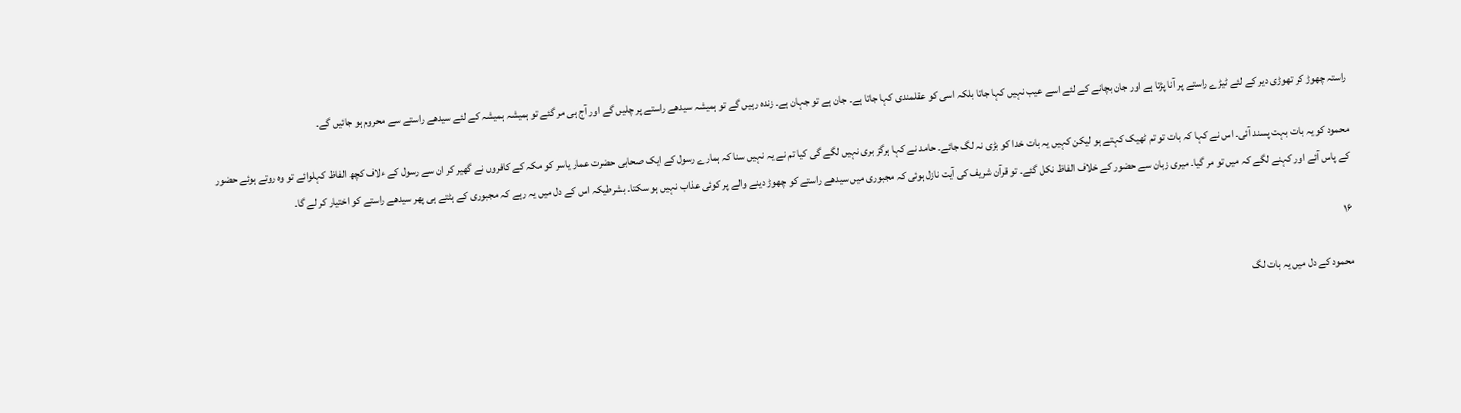راستہ چھوڑ کر تھوڑی دیر کے لئے ٹیڑے راستے پر آنا پڑتا ہے اور جان بچانے کے لئے اسے عیب نہیں کہا جاتا بلکہ اسی کو عقلمندی کہا جاتا ہے۔ جان ہے تو جہان ہے۔ زندہ رہیں گے تو ہمیشہ سیدھے راستے پر چلیں گے اور آج ہی مر گئے تو ہمیشہ ہمیشہ کے لئے سیدھے راستے سے محروم ہو جائیں گے۔

محمود کو یہ بات بہت پسند آئی۔ اس نے کہا کہ بات تو تم ٹھیک کہتے ہو لیکن کہیں یہ بات خدا کو بڑی نہ لگ جائے۔ حامد نے کہا ہرگز بری نہیں لگے گی کیا تم نے یہ نہیں سنا کہ ہمارے رسول کے ایک صحابی حضرت عمار یاسر کو مکہ کے کافروں نے گھیر کر ان سے رسول کے ءلاف کچھ الفاظ کہلوائے تو وہ روتے ہوئے حضور کے پاس آئے اور کہنے لگے کہ میں تو مر گیا۔ میری زبان سے حضور کے خلاف الفاظ نکل گئے۔ تو قرآن شریف کی آیت نازل ہوئی کہ مجبوری میں سیدھے راستے کو چھوڑ دینے والے پر کوئی عذاب نہیں ہو سکتا۔ بشرطیکہ اس کے دل میں یہ رہے کہ مجبوری کے ہٹتے ہی پھر سیدھے راستے کو اختیار کر لے گا۔

۱۶

محمود کے دل میں یہ بات لگ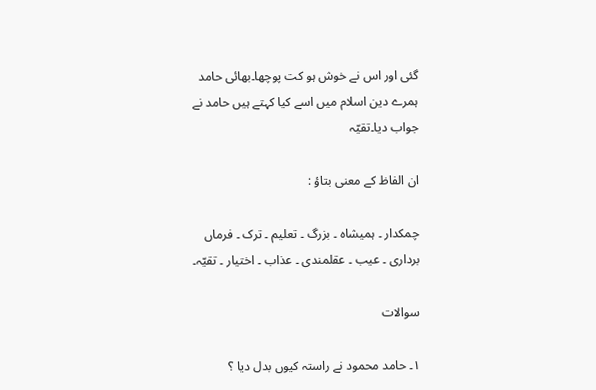گئی اور اس نے خوش ہو کت پوچھا۔بھائی حامد ہمرے دین اسلام میں اسے کیا کہتے ہیں حامد نے جواب دیا۔تقیّہ

ان الفاظ کے معنی بتاؤ :

چمکدار ۔ ہمیشاہ ۔ بزرگ ۔ تعلیم ۔ ترک ۔ فرماں برداری ۔ عیب ۔ عقلمندی ۔ عذاب ۔ اختیار ۔ تقیّہ۔

سوالات

۱۔ حامد محمود نے راستہ کیوں بدل دیا ؟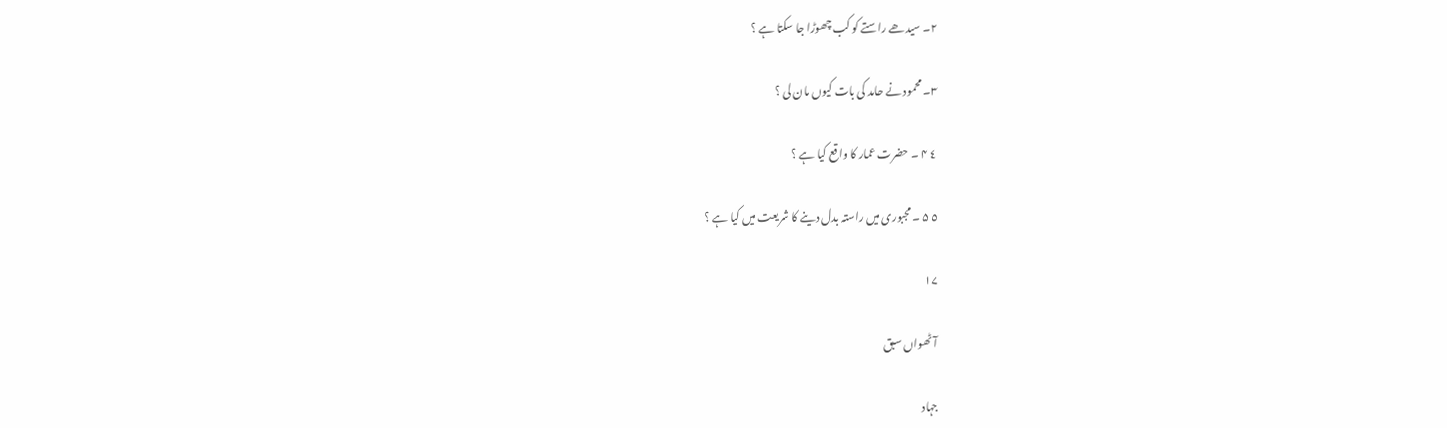۲۔ سیدھے راستے کو کب چھوڑا جا سکتا ہے ؟

۳۔ محمود نے حامد کی بات کیوں مان لی ؟

٤ ۴ ۔ حضرت عمار کا واقع کیا ہے ؟

٥ ۵ ۔ مجبوری میں راستہ بدل دینے کا شریعت میں کیا ہے ؟

۱۷

آٹھواں سبق

جہاد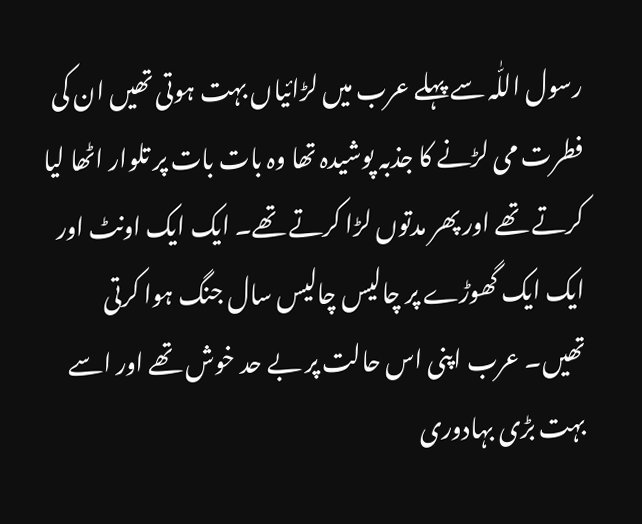رسول اللّٰہ سے پہلے عرب میں لڑائیاں بہت ہوتی تھیں ان کی فطرت می لڑنے کا جذبہ پوشیدہ تھا وہ بات بات پر تلوار اٹھا لیا کرتے تھے اور پھر مدتوں لڑا کرتے تھے۔ ایک ایک اونٹ اور ایک ایک گھوڑے پر چالیس چالیس سال جنگ ہوا کرتی تھیں۔ عرب اپنی اس حالت پر بے حد خوش تھے اور اسے بہت بڑی بہادوری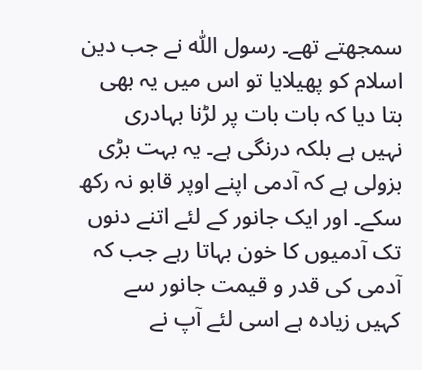سمجھتے تھے۔ رسول اللّٰہ نے جب دین اسلام کو پھیلایا تو اس میں یہ بھی بتا دیا کہ بات بات پر لڑنا بہادری نہیں ہے بلکہ درنگی ہے۔ یہ بہت بڑی بزولی ہے کہ آدمی اپنے اوپر قابو نہ رکھ سکے۔ اور ایک جانور کے لئے اتنے دنوں تک آدمیوں کا خون بہاتا رہے جب کہ آدمی کی قدر و قیمت جانور سے کہیں زیادہ ہے اسی لئے آپ نے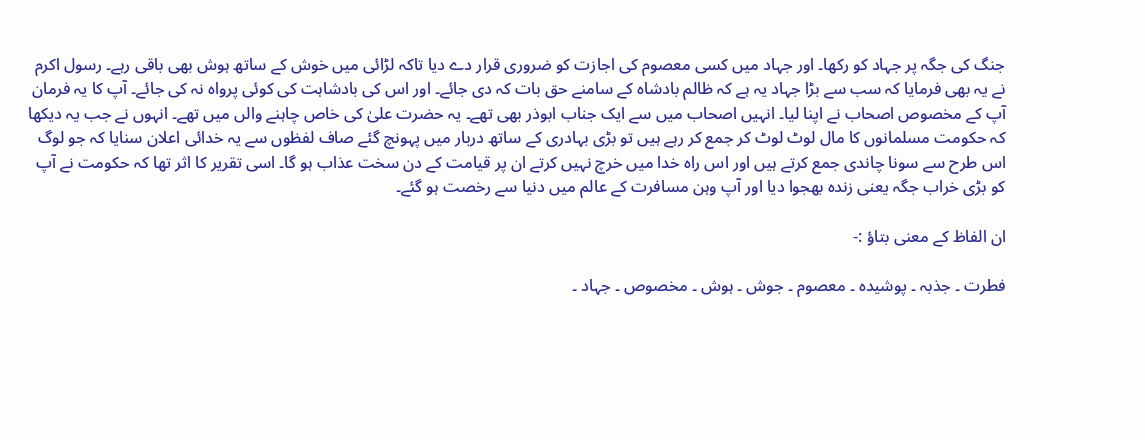جنگ کی جگہ پر جہاد کو رکھا۔ اور جہاد میں کسی معصوم کی اجازت کو ضروری قرار دے دیا تاکہ لڑائی میں خوش کے ساتھ ہوش بھی باقی رہے۔ رسول اکرم نے یہ بھی فرمایا کہ سب سے بڑا جہاد یہ ہے کہ ظالم بادشاہ کے سامنے حق بات کہ دی جائے۔ اور اس کی بادشاہت کی کوئی پرواہ نہ کی جائے۔ آپ کا یہ فرمان آپ کے مخصوص اصحاب نے اپنا لیا۔ انہیں اصحاب میں سے ایک جناب ابوذر بھی تھے۔ یہ حضرت علیٰ کی خاص چاہنے والں میں تھے۔ انہوں نے جب یہ دیکھا کہ حکومت مسلمانوں کا مال لوٹ لوٹ کر جمع کر رہے ہیں تو بڑی بہادری کے ساتھ دربار میں پہونچ گئے صاف لفظوں سے یہ خدائی اعلان سنایا کہ جو لوگ اس طرح سے سونا چاندی جمع کرتے ہیں اور اس راہ خدا میں خرچ نہیں کرتے ان پر قیامت کے دن سخت عذاب ہو گا۔ اسی تقریر کا اثر تھا کہ حکومت نے آپ کو بڑی خراب جگہ یعنی زندہ بھجوا دیا اور آپ وہن مسافرت کے عالم میں دنیا سے رخصت ہو گئے۔

ان الفاظ کے معنی بتاؤ :-

فطرت ۔ جذبہ ۔ پوشیدہ ۔ معصوم ۔ جوش ۔ ہوش ۔ مخصوص ۔ جہاد ۔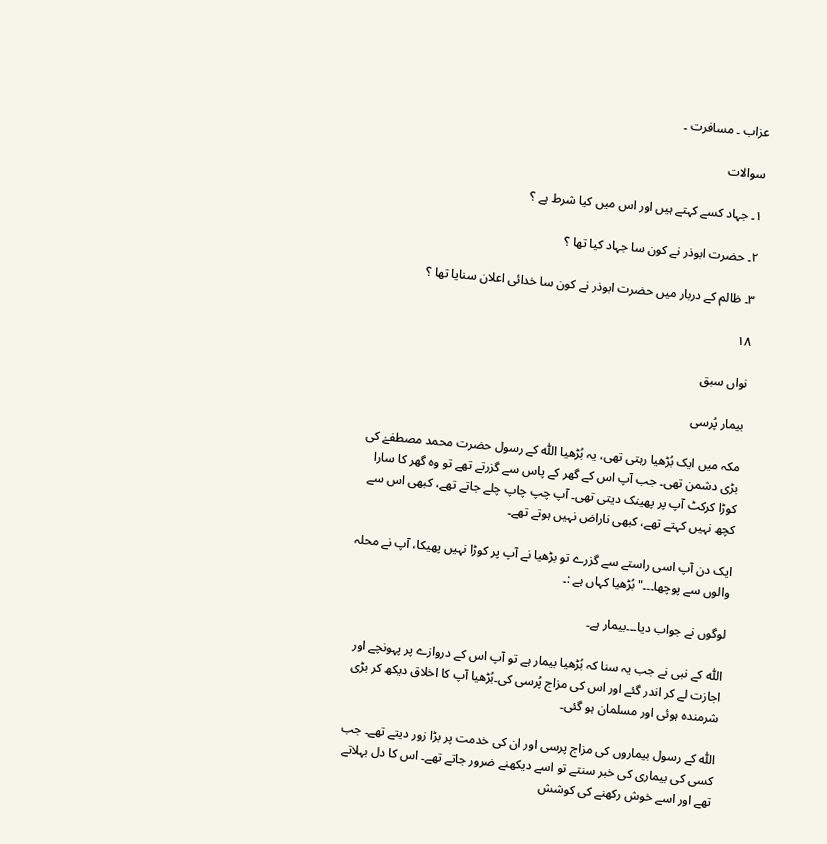عزاب ۔ مسافرت ۔

سوالات

١۔ جہاد کسے کہتے ہیں اور اس میں کیا شرط ہے ؟

٢۔ حضرت ابوذر نے کون سا جہاد کیا تھا ؟

٣۔ ظالم کے دربار میں حضرت ابوذر نے کون سا خدائی اعلان سنایا تھا ؟

۱۸

نواں سبق

بیمار پُرسی

مکہ میں ایک بُڑھیا رہتی تھی، یہ بُڑھیا اللّٰہ کے رسول حضرت محمد مصطفےٰ کی بڑی دشمن تھی۔ جب آپ اس کے گھر کے پاس سے گزرتے تھے تو وہ گھر کا سارا کوڑا کرکٹ آپ پر پھینک دیتی تھی۔ آپ چپ چاپ چلے جاتے تھے، کبھی اس سے کچھ نہیں کہتے تھے، کبھی ناراض نہیں ہوتے تھے۔

ایک دن آپ اسی راستے سے گزرے تو بڑھیا نے آپ پر کوڑا نہیں پھیکا، آپ نے محلہ والوں سے پوچھا۔۔۔" بُڑھیا کہاں ہے :۔

لوگوں نے جواب دیا۔۔۔بیمار ہے۔

اللّٰہ کے نبی نے جب یہ سنا کہ بُڑھیا بیمار ہے تو آپ اس کے دروازے پر پہونچے اور اجازت لے کر اندر گئے اور اس کی مزاج پُرسی کی۔بُڑھیا آپ کا اخلاق دیکھ کر بڑی شرمندہ ہوئی اور مسلمان ہو گئی۔

اللّٰہ کے رسول بیماروں کی مزاج پرسی اور ان کی خدمت پر بڑا زور دیتے تھے۔ جب کسی کی بیماری کی خبر سنتے تو اسے دیکھنے ضرور جاتے تھے۔ اس کا دل بہلاتے تھے اور اسے خوش رکھنے کی کوشش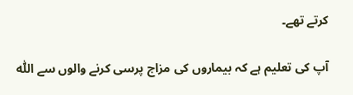کرتے تھے۔

آپ کی تعلیم ہے کہ بیماروں کی مزاج پرسی کرنے والوں سے اللّٰہ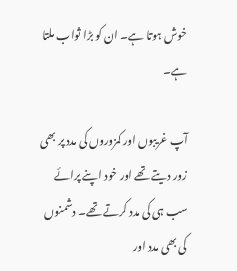خوش ہوتا ہے۔ ان کو بڑا ثواب ملتا ہے۔

آپ غریبوں اور کمزوروں کی مدد پر بھی زور دیتے تھے اور خود اپنے پرائے سب ہی کی مدد کرتے تھے۔ دشمنوں کی بھی مدد اور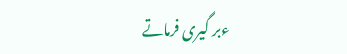ءبر گیری فرماتے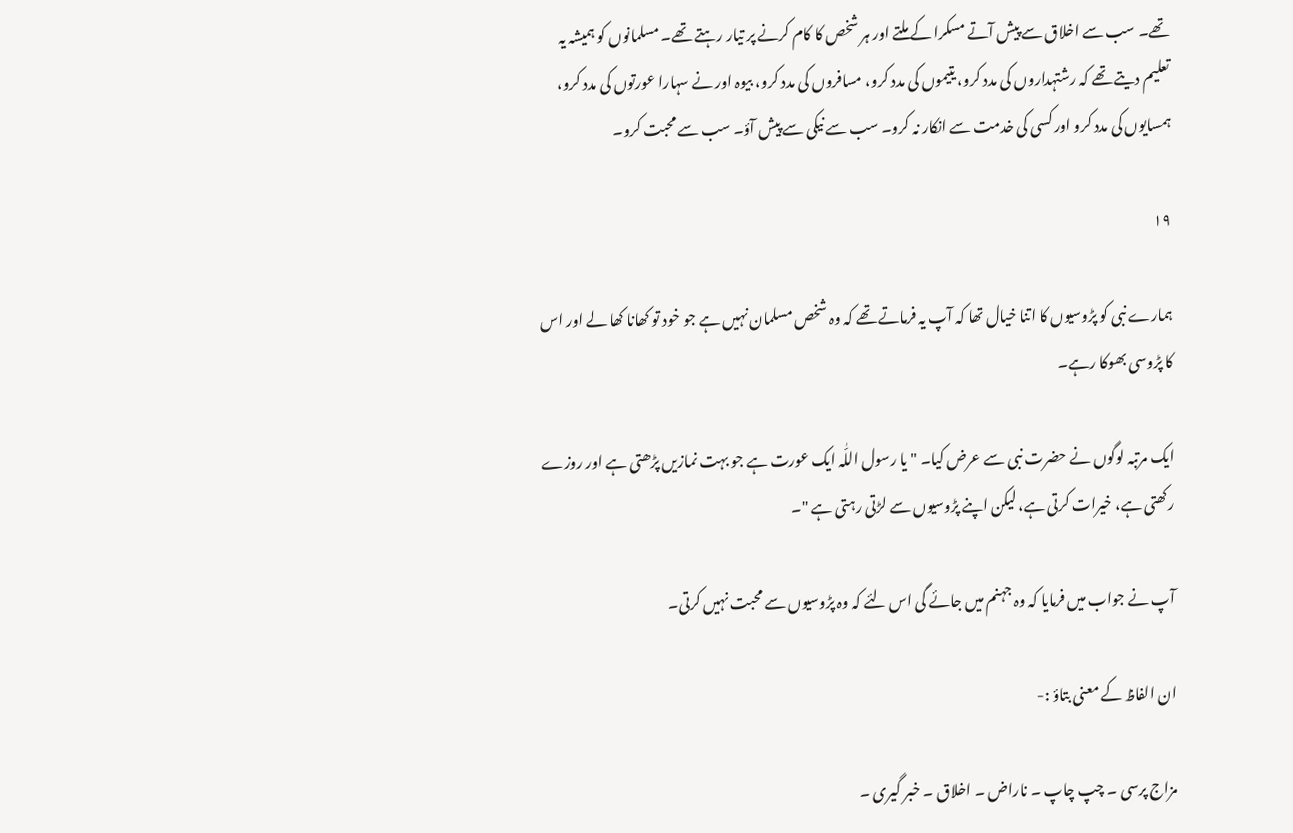تھے۔ سب سے اخلاق سے پیش آتے مسکرا کے ملتے اور ہر شخص کا کام کرنے پر تیار رہتے تھے۔ مسلمانوں کو ہمیشہ یہ تعلیم دیتے تھے کہ رشتہداروں کی مدد کرو، یتیموں کی مدد کرو، مسافروں کی مدد کرو، بیوہ اور نے سہارا عورتوں کی مدد کرو، ہمسایوں کی مدد کرو اور کسی کی خدمت سے انکار نہ کرو۔ سب سے نیکی سے پیش آؤ۔ سب سے محبت کرو۔

۱۹

ہمارے نبی کو پڑوسیوں کا اتنا خیال تھا کہ آپ یہ فرماتے تھے کہ وہ شخص مسلمان نہیں ہے جو خود تو کھانا کھا لے اور اس کا پڑوسی بھوکا رہے۔

ایک مرتبہ لوگوں نے حضرت نبی سے عرض کیا۔ " یا رسول اللّٰہ ایک عورت ہے جو بہت نمازیں پڑھتی ہے اور روزے رکھتی ہے، خیرات کرتی ہے، لیکن اپنے پڑوسیوں سے لڑتی رہتی ہے "۔

آپ نے جواب میں فرمایا کہ وہ جہنم میں جائے گی اس لئے کہ وہ پڑوسیوں سے محبت نہیں کرتی۔

ان الفاظ کے معنی بتاؤ :-

مزاج پرسی ۔ چپ چاپ ۔ ناراض ۔ اخلاق ۔ خبر گیری ۔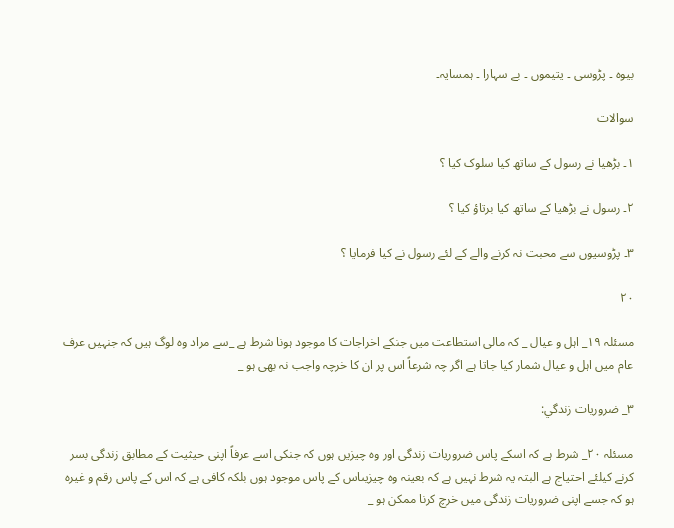بیوہ ۔ پڑوسی ۔ یتیموں ۔ بے سہارا ۔ ہمسایہ۔

سوالات

۱۔ بڑھیا نے رسول کے ساتھ کیا سلوک کیا ؟

۲۔ رسول نے بڑھیا کے ساتھ کیا برتاؤ کیا ؟

۳۔ پڑوسیوں سے محبت نہ کرنے والے کے لئے رسول نے کیا فرمایا ؟

۲۰

مسئلہ ۱۹_ اہل و عيال _ كہ مالى استطاعت ميں جنكے اخراجات كا موجود ہونا شرط ہے _سے مراد وہ لوگ ہيں كہ جنہيں عرف عام ميں اہل و عيال شمار كيا جاتا ہے اگر چہ شرعاً اس پر ان كا خرچہ واجب نہ بھى ہو _

۳_ ضروريات زندگي:

مسئلہ ۲۰_ شرط ہے كہ اسكے پاس ضروريات زندگى اور وہ چيزيں ہوں كہ جنكى اسے عرفاً اپنى حيثيت كے مطابق زندگى بسر كرنے كيلئے احتياج ہے البتہ يہ شرط نہيں ہے كہ بعينہ وہ چيزيںاس كے پاس موجود ہوں بلكہ كافى ہے كہ اس كے پاس رقم و غيرہ ہو كہ جسے اپنى ضروريات زندگى ميں خرچ كرنا ممكن ہو _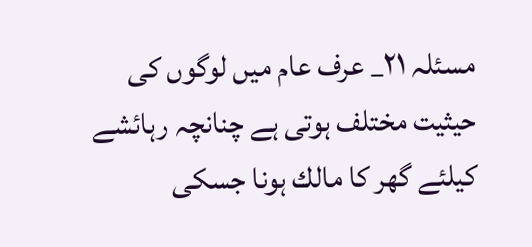مسئلہ ۲۱_ عرف عام ميں لوگوں كى حيثيت مختلف ہوتى ہے چنانچہ رہائشے كيلئے گھر كا مالك ہونا جسكى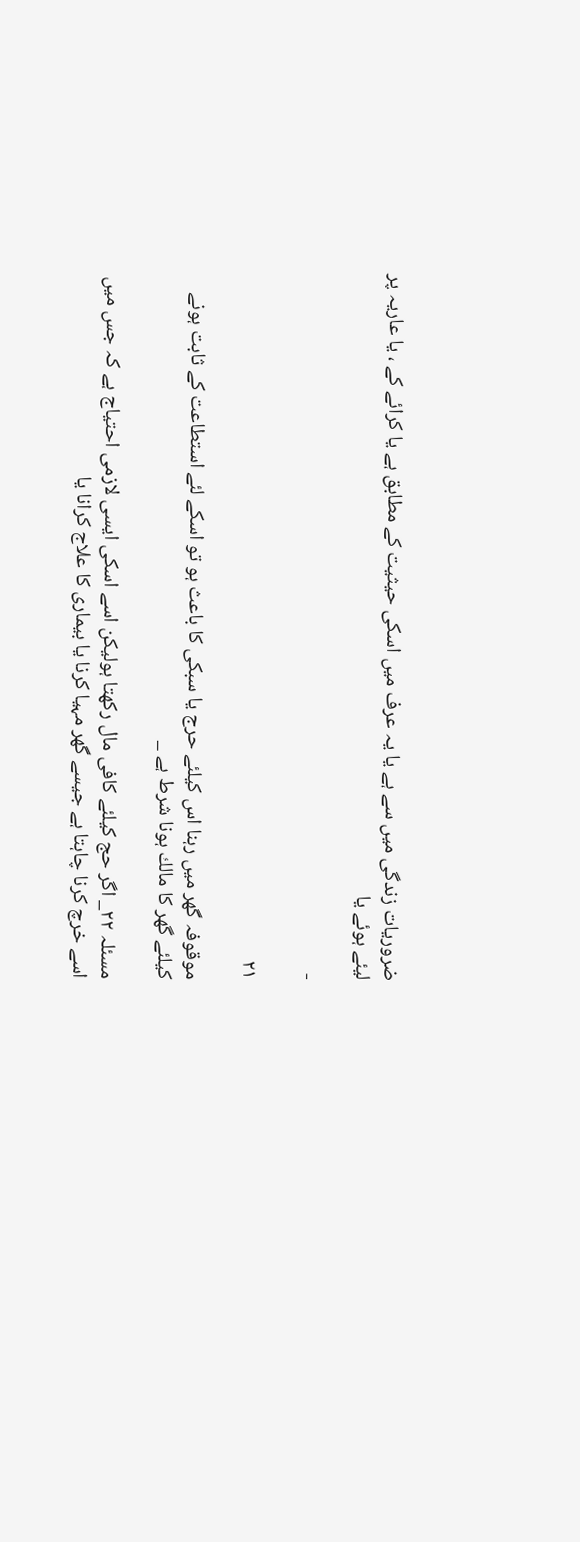ضروريات زندگى ميں سے ہے يا يہ عرف ميں اسكى حيثيت كے مطابق ہے يا كرائے كے ، يا عاريہ پر ليئے ہوئے يا

-

۲۱

موقوفہ گھر ميں رہنا اس كيلئے حرج يا سبكى كا باعث ہو تو اسكے لئے استطاعت كے ثابت ہونے كيلئے گھر كا مالك ہونا شرط ہے _

مسئلہ ۲۲_ اگر حج كيلئے كافى مال ركھتا ہوليكن اسے اسكى ايسى لازمى احتياج ہے كہ جس ميں اسے خرچ كرنا چاہتا ہے جيسے گھر مہيا كرنا يا بيمارى كا علاج كرانا يا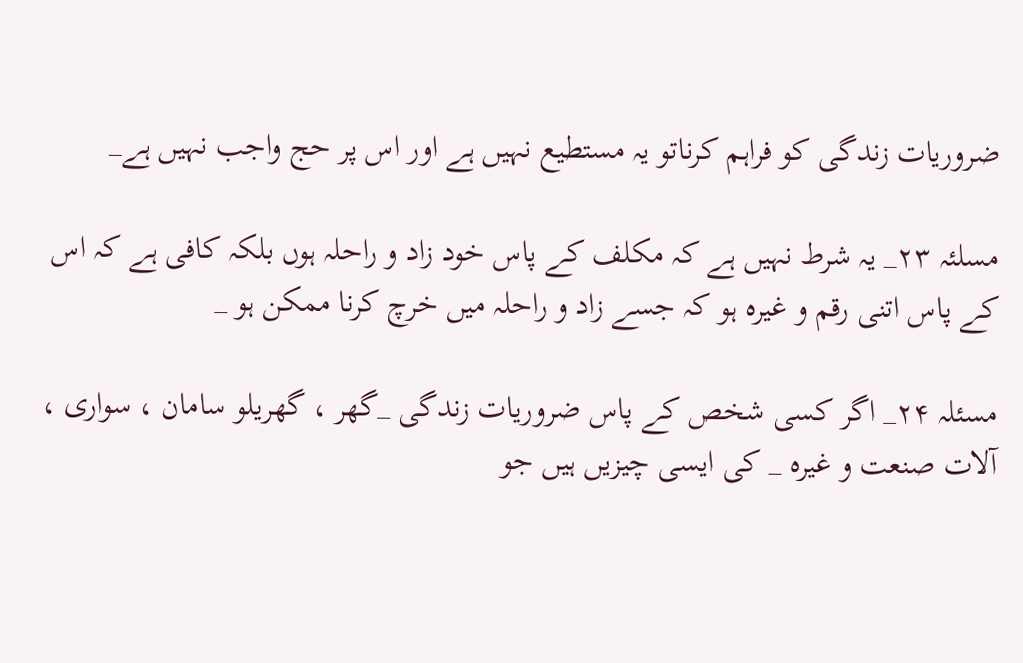ضروريات زندگى كو فراہم كرناتو يہ مستطيع نہيں ہے اور اس پر حج واجب نہيں ہے_

مسلئہ ۲۳_ يہ شرط نہيں ہے كہ مكلف كے پاس خود زاد و راحلہ ہوں بلكہ كافى ہے كہ اس كے پاس اتنى رقم و غيرہ ہو كہ جسے زاد و راحلہ ميں خرچ كرنا ممكن ہو _

مسئلہ ۲۴_ اگر كسى شخص كے پاس ضروريات زندگى _گھر ، گھريلو سامان ، سوارى ، آلات صنعت و غيرہ _ كى ايسى چيزيں ہيں جو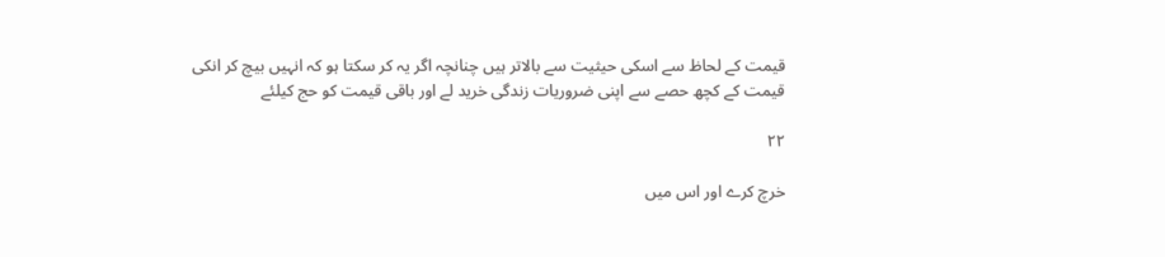قيمت كے لحاظ سے اسكى حيثيت سے بالاتر ہيں چنانچہ اگر يہ كر سكتا ہو كہ انہيں بيچ كر انكى قيمت كے كچھ حصے سے اپنى ضروريات زندگى خريد لے اور باقى قيمت كو حج كيلئے

۲۲

خرچ كرے اور اس ميں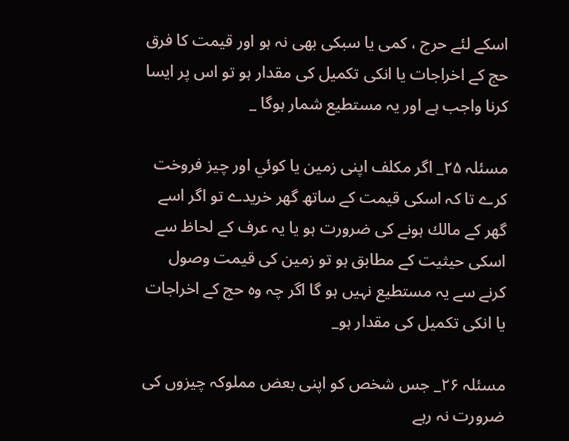اسكے لئے حرج ، كمى يا سبكى بھى نہ ہو اور قيمت كا فرق حج كے اخراجات يا انكى تكميل كى مقدار ہو تو اس پر ايسا كرنا واجب ہے اور يہ مستطيع شمار ہوگا _

مسئلہ ۲۵_ اگر مكلف اپنى زمين يا كوئي اور چيز فروخت كرے تا كہ اسكى قيمت كے ساتھ گھر خريدے تو اگر اسے گھر كے مالك ہونے كى ضرورت ہو يا يہ عرف كے لحاظ سے اسكى حيثيت كے مطابق ہو تو زمين كى قيمت وصول كرنے سے يہ مستطيع نہيں ہو گا اگر چہ وہ حج كے اخراجات يا انكى تكميل كى مقدار ہو_

مسئلہ ۲۶_ جس شخص كو اپنى بعض مملوكہ چيزوں كى ضرورت نہ رہے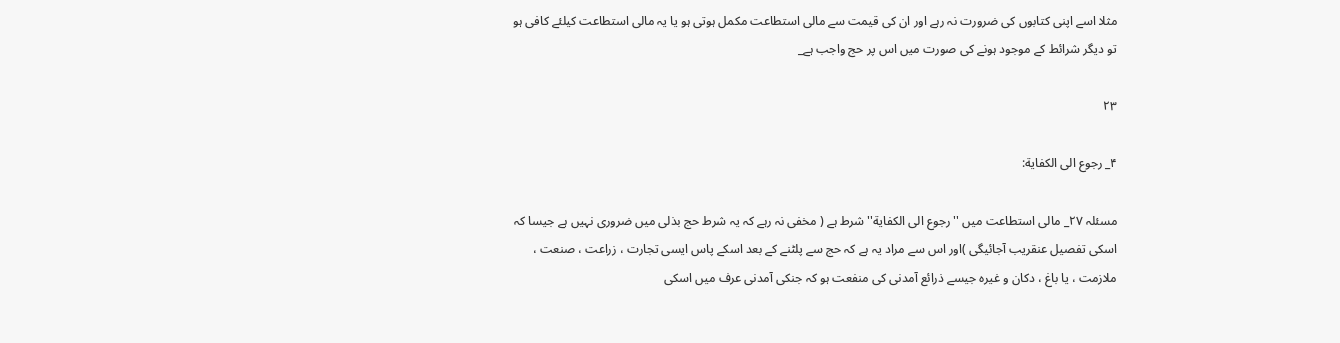مثلا اسے اپنى كتابوں كى ضرورت نہ رہے اور ان كى قيمت سے مالى استطاعت مكمل ہوتى ہو يا يہ مالى استطاعت كيلئے كافى ہو تو ديگر شرائط كے موجود ہونے كى صورت ميں اس پر حج واجب ہے_

۲۳

۴_ رجوع الى الكفاية:

مسئلہ ۲۷_ مالى استطاعت ميں '' رجوع الى الكفاية'' شرط ہے ( مخفى نہ رہے كہ يہ شرط حج بذلى ميں ضرورى نہيں ہے جيسا كہ اسكى تفصيل عنقريب آجائيگى )اور اس سے مراد يہ ہے كہ حج سے پلٹنے كے بعد اسكے پاس ايسى تجارت ، زراعت ، صنعت ، ملازمت ، يا باغ ، دكان و غيرہ جيسے ذرائع آمدنى كى منفعت ہو كہ جنكى آمدنى عرف ميں اسكى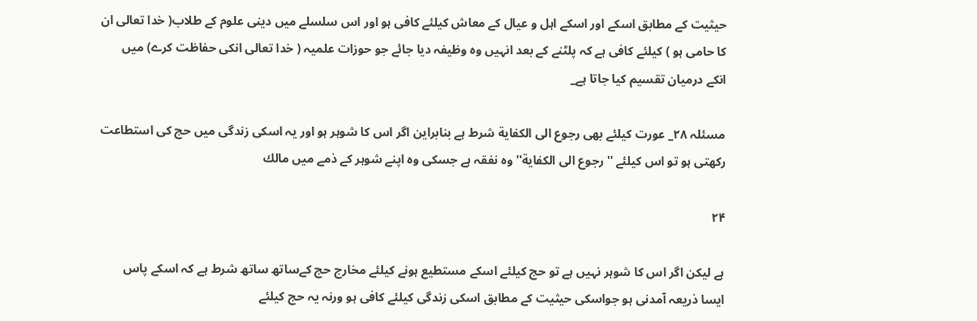حيثيت كے مطابق اسكے اور اسكے اہل و عيال كے معاش كيلئے كافى ہو اور اس سلسلے ميں دينى علوم كے طلاب( خدا تعالى ان كا حامى ہو ) كيلئے كافى ہے كہ پلٹنے كے بعد انہيں وہ وظيفہ ديا جائے جو حوزات علميہ ( خدا تعالى انكى حفاظت كرے) ميں انكے درميان تقسيم كيا جاتا ہے_

مسئلہ ۲۸_ عورت كيلئے بھى رجوع الى الكفاية شرط ہے بنابراين اگر اس كا شوہر ہو اور يہ اسكى زندگى ميں حج كى استطاعت ركھتى ہو تو اس كيلئے ''رجوع الى الكفاية'' وہ نفقہ ہے جسكى وہ اپنے شوہر كے ذمے ميں مالك

۲۴

ہے ليكن اگر اس كا شوہر نہيں ہے تو حج كيلئے اسكے مستطيع ہونے كيلئے مخارج حج كےساتھ ساتھ شرط ہے كہ اسكے پاس ايسا ذريعہ آمدنى ہو جواسكى حيثيت كے مطابق اسكى زندگى كيلئے كافى ہو ورنہ يہ حج كيلئے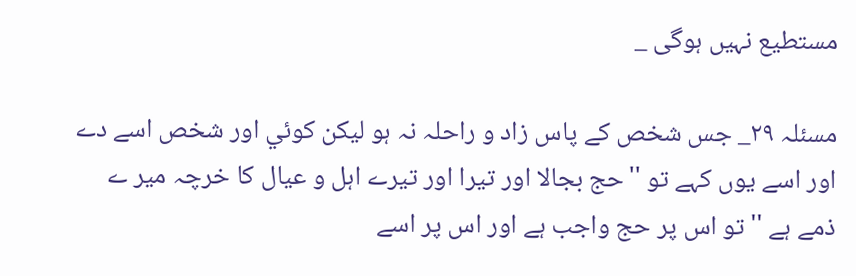مستطيع نہيں ہوگى _

مسئلہ ۲۹_ جس شخص كے پاس زاد و راحلہ نہ ہو ليكن كوئي اور شخص اسے دے اور اسے يوں كہے تو ''حج بجالا اور تيرا اور تيرے اہل و عيال كا خرچہ مير ے ذمے ہے ''تو اس پر حج واجب ہے اور اس پر اسے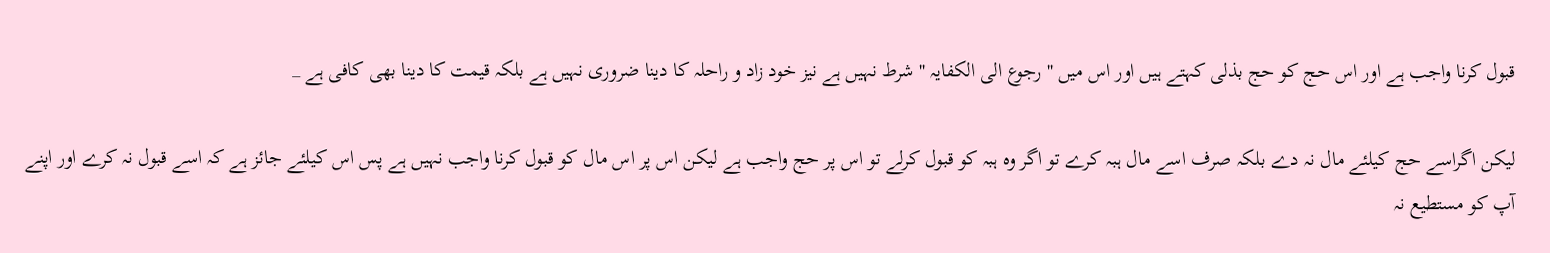قبول كرنا واجب ہے اور اس حج كو حج بذلى كہتے ہيں اور اس ميں '' رجوع الى الكفايہ '' شرط نہيں ہے نيز خود زاد و راحلہ كا دينا ضرورى نہيں ہے بلكہ قيمت كا دينا بھى كافى ہے _

ليكن اگراسے حج كيلئے مال نہ دے بلكہ صرف اسے مال ہبہ كرے تو اگر وہ ہبہ كو قبول كرلے تو اس پر حج واجب ہے ليكن اس پر اس مال كو قبول كرنا واجب نہيں ہے پس اس كيلئے جائز ہے كہ اسے قبول نہ كرے اور اپنے آپ كو مستطيع نہ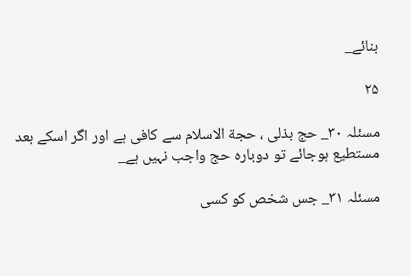بنائے_

۲۵

مسئلہ ۳۰_ حج بذلى ، حجة الاسلام سے كافى ہے اور اگر اسكے بعد مستطيع ہوجائے تو دوبارہ حج واجب نہيں ہے_

مسئلہ ۳۱_ جس شخص كو كسى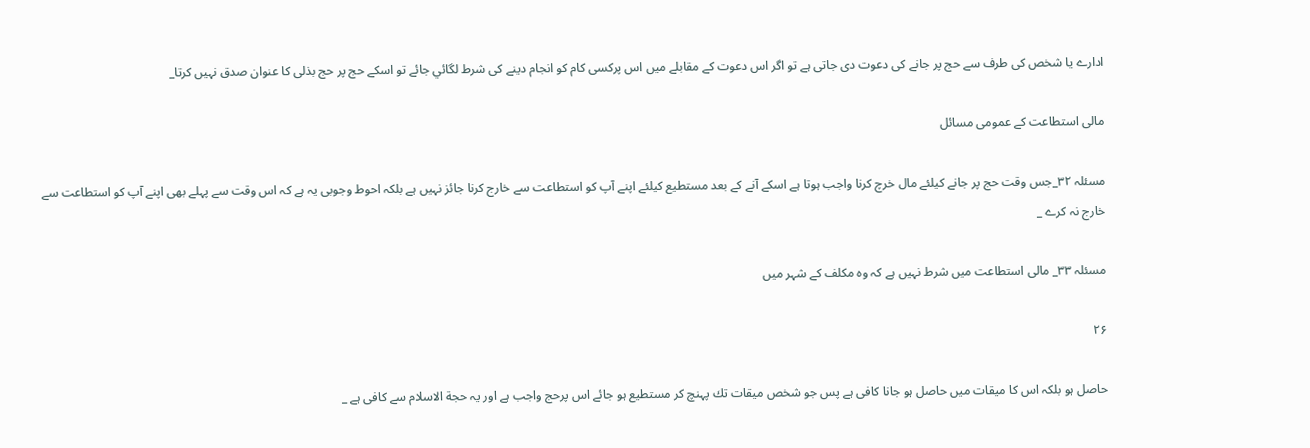ادارے يا شخص كى طرف سے حج پر جانے كى دعوت دى جاتى ہے تو اگر اس دعوت كے مقابلے ميں اس پركسى كام كو انجام دينے كى شرط لگائي جائے تو اسكے حج پر حج بذلى كا عنوان صدق نہيں كرتا_

مالى استطاعت كے عمومى مسائل

مسئلہ ۳۲_جس وقت حج پر جانے كيلئے مال خرچ كرنا واجب ہوتا ہے اسكے آنے كے بعد مستطيع كيلئے اپنے آپ كو استطاعت سے خارج كرنا جائز نہيں ہے بلكہ احوط وجوبى يہ ہے كہ اس وقت سے پہلے بھى اپنے آپ كو استطاعت سے خارج نہ كرے _

مسئلہ ۳۳_ مالى استطاعت ميں شرط نہيں ہے كہ وہ مكلف كے شہر ميں

۲۶

حاصل ہو بلكہ اس كا ميقات ميں حاصل ہو جانا كافى ہے پس جو شخص ميقات تك پہنچ كر مستطيع ہو جائے اس پرحج واجب ہے اور يہ حجة الاسلام سے كافى ہے _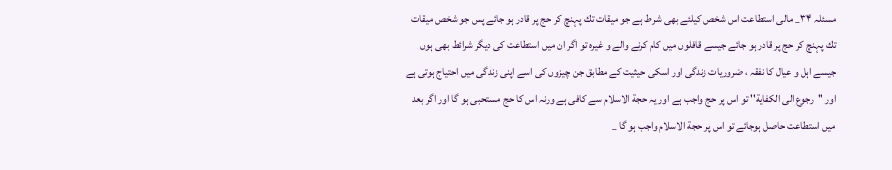مسئلہ ۳۴_ مالى استطاعت اس شخص كيلئے بھى شرط ہے جو ميقات تك پہنچ كر حج پر قادر ہو جائے پس جو شخص ميقات تك پہنچ كر حج پر قادر ہو جائے جيسے قافلوں ميں كام كرنے والے و غيرہ تو اگر ان ميں استطاعت كى ديگر شرائط بھى ہوں جيسے اہل و عيال كا نفقہ ، ضروريات زندگى اور اسكى حيثيت كے مطابق جن چيزوں كى اسے اپنى زندگى ميں احتياج ہوتى ہے اور ''رجوع الى الكفاية'' تو اس پر حج واجب ہے اور يہ حجة الاسلام سے كافى ہے ورنہ اس كا حج مستحبى ہو گا اور اگر بعد ميں استطاعت حاصل ہوجائے تو اس پر حجة الاسلام واجب ہو گا _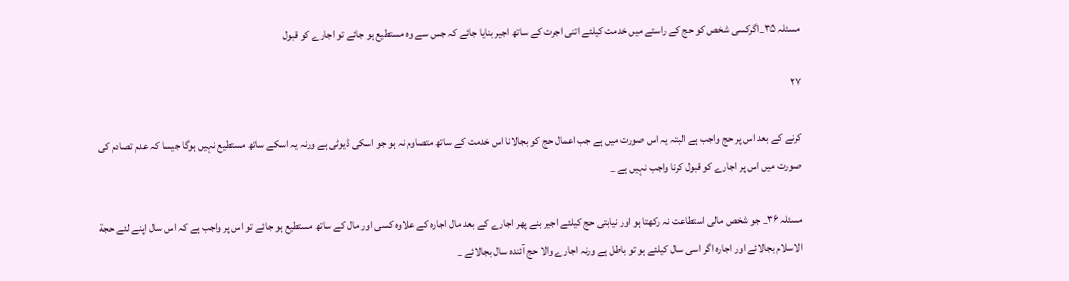مسئلہ ۳۵_اگركسى شخص كو حج كے راستے ميں خدمت كيلئے اتنى اجرت كے ساتھ اجير بنايا جائے كہ جس سے وہ مستطيع ہو جائے تو اجارے كو قبول

۲۷

كرنے كے بعد اس پر حج واجب ہے البتہ يہ اس صورت ميں ہے جب اعمال حج كو بجالانا اس خدمت كے ساتھ متصاوم نہ ہو جو اسكى ڈيوٹى ہے ورنہ يہ اسكے ساتھ مستطيع نہيں ہوگا جيسا كہ عدم تصادم كى صورت ميں اس پر اجارے كو قبول كرنا واجب نہيں ہے _

مسئلہ ۳۶_ جو شخص مالى استطاعت نہ ركھتا ہو اور نيابتى حج كيلئے اجير بنے پھر اجارے كے بعد مال اجارہ كے علاوہ كسى اور مال كے ساتھ مستطيع ہو جائے تو اس پر واجب ہے كہ اس سال اپنے لئے حجة الاسلام بجالائے اور اجارہ اگر اسى سال كيلئے ہو تو باطل ہے ورنہ اجارے والا حج آئندہ سال بجالائے _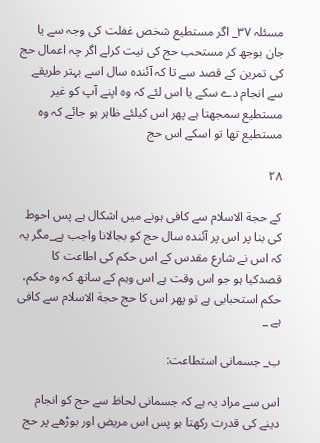مسئلہ ۳۷_ اگر مستطيع شخص غفلت كى وجہ سے يا جان بوجھ كر مستحب حج كى نيت كرلے اگر چہ اعمال حج كى تمرين كے قصد سے تا كہ آئندہ سال اسے بہتر طريقے سے انجام دے سكے يا اس لئے كہ وہ اپنے آپ كو غير مستطيع سمجھتا ہے پھر اس كيلئے ظاہر ہو جائے كہ وہ مستطيع تھا تو اسكے اس حج

۲۸

كے حجة الاسلام سے كافى ہونے ميں اشكال ہے پس احوط كى بنا پر اس پر آئندہ سال حج كو بجالانا واجب ہے_مگر يہ كہ اس نے شارع مقدس كے اس حكم كى اطاعت كا قصدكيا ہو جو اس وقت ہے اس وہم كے ساتھ كہ وہ حكم، حكم استحبابى ہے تو پھر اس كا حج حجة الاسلام سے كافى ہے _

ب_ جسمانى استطاعت:

اس سے مراد يہ ہے كہ جسمانى لحاظ سے حج كو انجام دينے كى قدرت ركھتا ہو پس اس مريض اور بوڑھے پر حج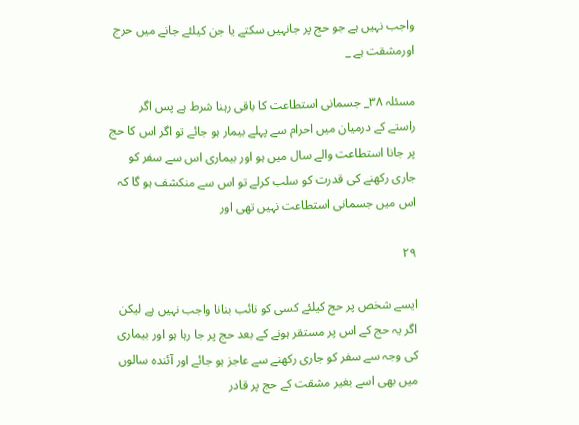واجب نہيں ہے جو حج پر جانہيں سكتے يا جن كيلئے جانے ميں حرج اورمشقت ہے _

مسئلہ ۳۸_ جسمانى استطاعت كا باقى رہنا شرط ہے پس اگر راستے كے درميان ميں احرام سے پہلے بيمار ہو جائے تو اگر اس كا حج پر جانا استطاعت والے سال ميں ہو اور بيمارى اس سے سفر كو جارى ركھنے كى قدرت كو سلب كرلے تو اس سے منكشف ہو گا كہ اس ميں جسمانى استطاعت نہيں تھى اور

۲۹

ايسے شخص پر حج كيلئے كسى كو نائب بنانا واجب نہيں ہے ليكن اگر يہ حج كے اس پر مستقر ہونے كے بعد حج پر جا رہا ہو اور بيمارى كى وجہ سے سفر كو جارى ركھنے سے عاجز ہو جائے اور آئندہ سالوں ميں بھى اسے بغير مشقت كے حج پر قادر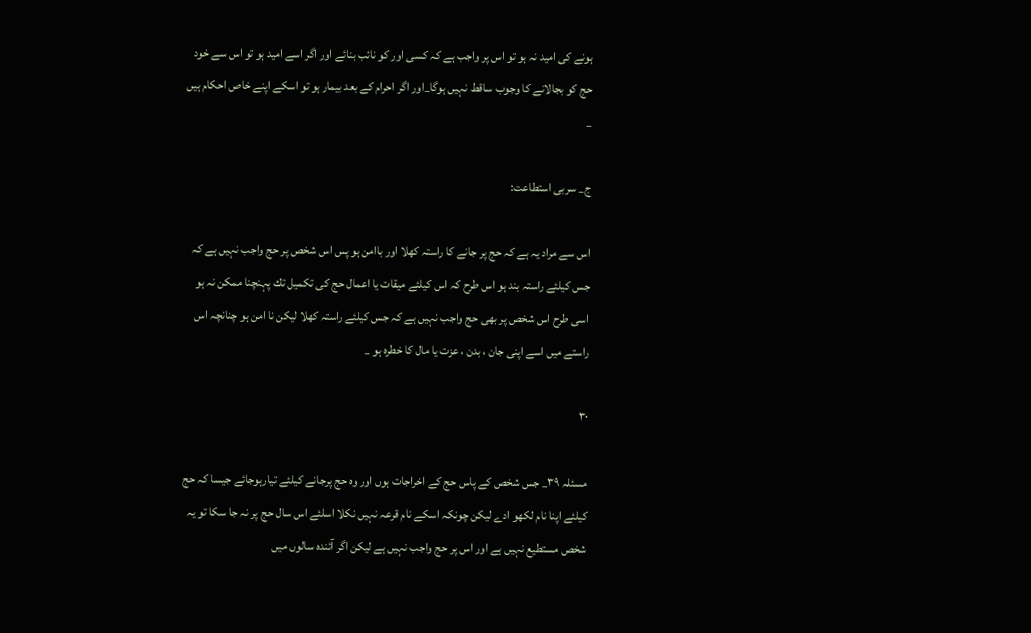ہونے كى اميد نہ ہو تو اس پر واجب ہے كہ كسى اور كو نائب بنائے اور اگر اسے اميد ہو تو اس سے خود حج كو بجالانے كا وجوب ساقط نہيں ہوگا_اور اگر احرام كے بعد بيمار ہو تو اسكے اپنے خاص احكام ہيں _

ج_ سربى استطاعت:

اس سے مراد يہ ہے كہ حج پر جانے كا راستہ كھلا اور باامن ہو پس اس شخص پر حج واجب نہيں ہے كہ جس كيلئے راستہ بند ہو اس طرح كہ اس كيلئے ميقات يا اعمال حج كى تكميل تك پہنچنا ممكن نہ ہو اسى طرح اس شخص پر بھى حج واجب نہيں ہے كہ جس كيلئے راستہ كھلا ليكن نا امن ہو چنانچہ اس راستے ميں اسے اپنى جان ، بدن ، عزت يا مال كا خطرہ ہو _

۳۰

مسئلہ ۳۹_ جس شخص كے پاس حج كے اخراجات ہوں اور وہ حج پرجانے كيلئے تيارہوجائے جيسا كہ حج كيلئے اپنا نام لكھو ادے ليكن چونكہ اسكے نام قرعہ نہيں نكلا اسلئے اس سال حج پر نہ جا سكا تو يہ شخص مستطيع نہيں ہے اور اس پر حج واجب نہيں ہے ليكن اگر آئندہ سالوں ميں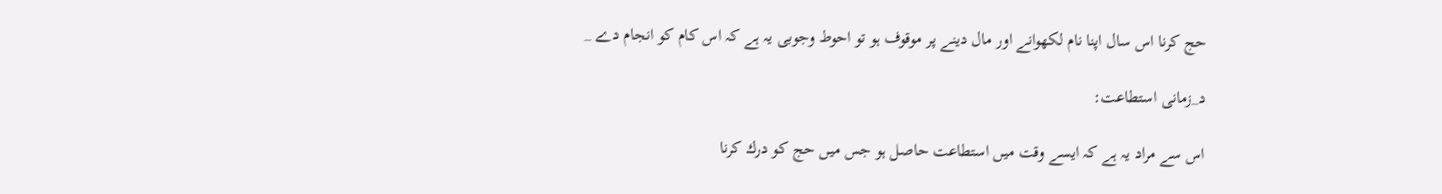حج كرنا اس سال اپنا نام لكھوانے اور مال دينے پر موقوف ہو تو احوط وجوبى يہ ہے كہ اس كام كو انجام دے _

د_زمانى استطاعت:

اس سے مراد يہ ہے كہ ايسے وقت ميں استطاعت حاصل ہو جس ميں حج كو درك كرنا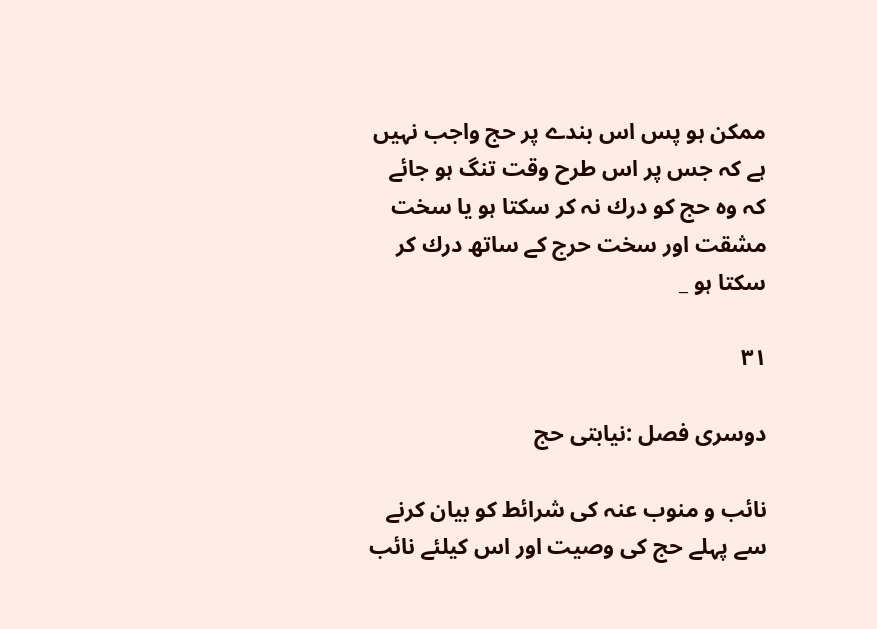ممكن ہو پس اس بندے پر حج واجب نہيں ہے كہ جس پر اس طرح وقت تنگ ہو جائے كہ وہ حج كو درك نہ كر سكتا ہو يا سخت مشقت اور سخت حرج كے ساتھ درك كر سكتا ہو _

۳۱

دوسرى فصل :نيابتى حج

نائب و منوب عنہ كى شرائط كو بيان كرنے سے پہلے حج كى وصيت اور اس كيلئے نائب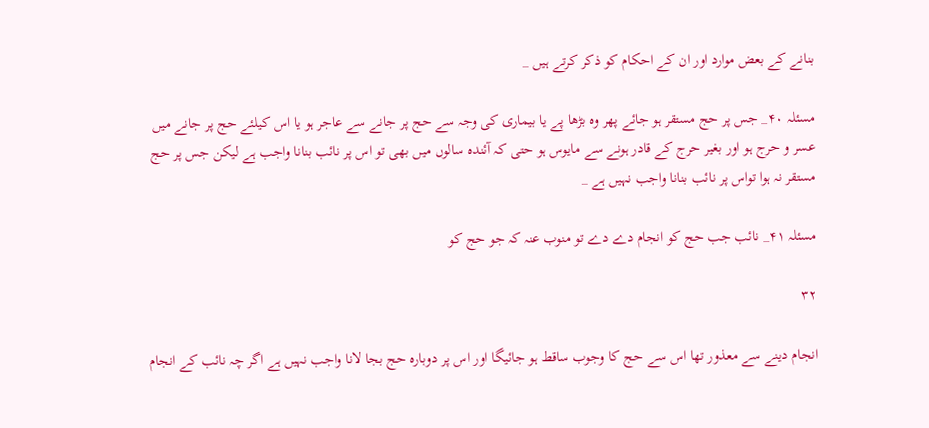بنانے كے بعض موارد اور ان كے احكام كو ذكر كرتے ہيں _

مسئلہ ۴۰_ جس پر حج مستقر ہو جائے پھر وہ بڑھا پے يا بيمارى كى وجہ سے حج پر جانے سے عاجر ہو يا اس كيلئے حج پر جانے ميں عسر و حرج ہو اور بغير حرج كے قادر ہونے سے مايوس ہو حتى كہ آئندہ سالوں ميں بھى تو اس پر نائب بنانا واجب ہے ليكن جس پر حج مستقر نہ ہوا تواس پر نائب بنانا واجب نہيں ہے _

مسئلہ ۴۱_ نائب جب حج كو انجام دے دے تو منوب عنہ كہ جو حج كو

۳۲

انجام دينے سے معذور تھا اس سے حج كا وجوب ساقط ہو جائيگا اور اس پر دوبارہ حج بجا لانا واجب نہيں ہے اگر چہ نائب كے انجام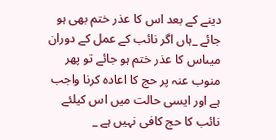دينے كے بعد اس كا عذر ختم بھى ہو جائے _ہاں اگر نائب كے عمل كے دوران ميںاس كا عذر ختم ہو جائے تو پھر منوب عنہ پر حج كا اعادہ كرنا واجب ہے اور ايسى حالت ميں اس كيلئے نائب كا حج كافى نہيں ہے _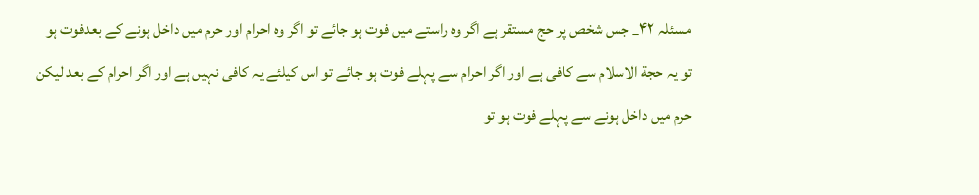مسئلہ ۴۲_ جس شخص پر حج مستقر ہے اگر وہ راستے ميں فوت ہو جائے تو اگر وہ احرام اور حرم ميں داخل ہونے كے بعدفوت ہو تو يہ حجة الاسلام سے كافى ہے اور اگر احرام سے پہلے فوت ہو جائے تو اس كيلئے يہ كافى نہيں ہے اور اگر احرام كے بعد ليكن حرم ميں داخل ہونے سے پہلے فوت ہو تو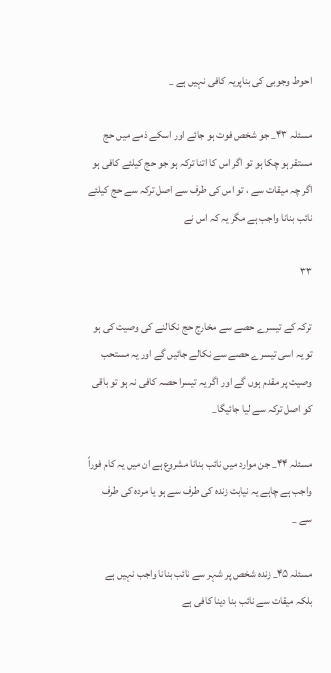احوط وجوبى كى بناپريہ كافى نہيں ہے _

مسئلہ ۴۳_ جو شخص فوت ہو جائے اور اسكے ذمے ميں حج مستقر ہو چكا ہو تو اگر اس كا اتنا تركہ ہو جو حج كيلئے كافى ہو اگر چہ ميقات سے ، تو اس كى طرف سے اصل تركہ سے حج كيلئے نائب بنانا واجب ہے مگر يہ كہ اس نے

۳۳

تركہ كے تيسرے حصے سے مخارج حج نكالنے كى وصيت كى ہو تو يہ اسى تيسرے حصے سے نكالے جائيں گے اور يہ مستحب وصيت پر مقدم ہوں گے اور اگر يہ تيسرا حصہ كافى نہ ہو تو باقى كو اصل تركہ سے ليا جائيگا_

مسئلہ ۴۴_ جن موارد ميں نائب بنانا مشروع ہے ان ميں يہ كام فوراً واجب ہے چاہے يہ نيابت زندہ كى طرف سے ہو يا مردہ كى طرف سے _

مسئلہ ۴۵_ زندہ شخص پر شہر سے نائب بنانا واجب نہيں ہے بلكہ ميقات سے نائب بنا دينا كافى ہے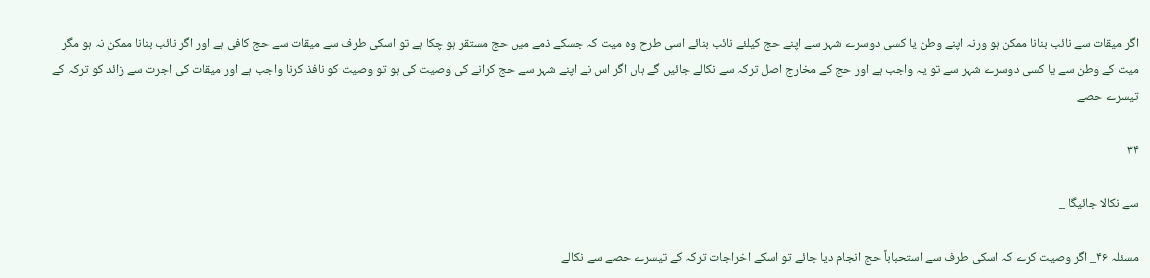اگر ميقات سے نائب بنانا ممكن ہو ورنہ اپنے وطن يا كسى دوسرے شہر سے اپنے حج كيلئے نائب بنائے اسى طرح وہ ميت كہ جسكے ذمے ميں حج مستقر ہو چكا ہے تو اسكى طرف سے ميقات سے حج كافى ہے اور اگر نائب بنانا ممكن نہ ہو مگر ميت كے وطن سے يا كسى دوسرے شہر سے تو يہ واجب ہے اور حج كے مخارج اصل تركہ سے نكالے جائيں گے ہاں اگر اس نے اپنے شہر سے حج كرانے كى وصيت كى ہو تو وصيت كو نافذ كرنا واجب ہے اور ميقات كى اجرت سے زائد كو تركہ كے تيسرے حصے

۳۴

سے نكالا جائيگا _

مسئلہ ۴۶_ اگر وصيت كرے كہ اسكى طرف سے استحباباً حج انجام ديا جائے تو اسكے اخراجات تركہ كے تيسرے حصے سے نكالے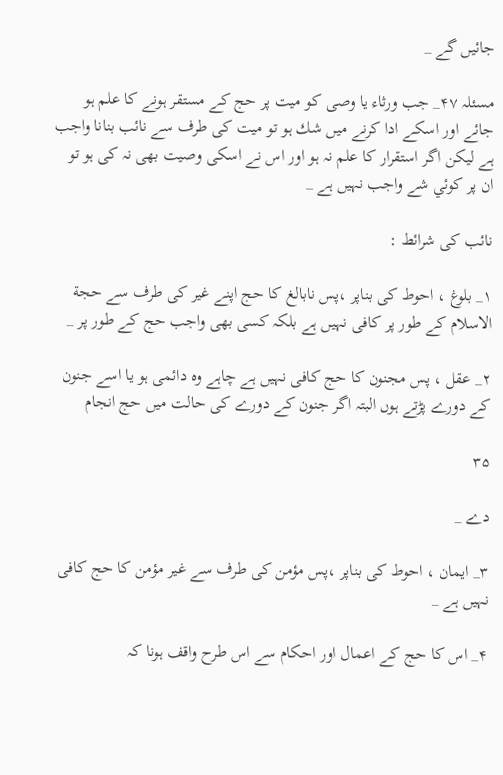جائيں گے _

مسئلہ ۴۷_ جب ورثاء يا وصى كو ميت پر حج كے مستقر ہونے كا علم ہو جائے اور اسكے ادا كرنے ميں شك ہو تو ميت كى طرف سے نائب بنانا واجب ہے ليكن اگر استقرار كا علم نہ ہو اور اس نے اسكى وصيت بھى نہ كى ہو تو ان پر كوئي شے واجب نہيں ہے _

نائب كى شرائط :

۱_ بلوغ ، احوط كى بناپر ،پس نابالغ كا حج اپنے غير كى طرف سے حجة الاسلام كے طور پر كافى نہيں ہے بلكہ كسى بھى واجب حج كے طور پر _

۲_ عقل ، پس مجنون كا حج كافى نہيں ہے چاہے وہ دائمى ہو يا اسے جنون كے دورے پڑتے ہوں البتہ اگر جنون كے دورے كى حالت ميں حج انجام

۳۵

دے _

۳_ ايمان ، احوط كى بناپر ،پس مؤمن كى طرف سے غير مؤمن كا حج كافى نہيں ہے _

۴_ اس كا حج كے اعمال اور احكام سے اس طرح واقف ہونا كہ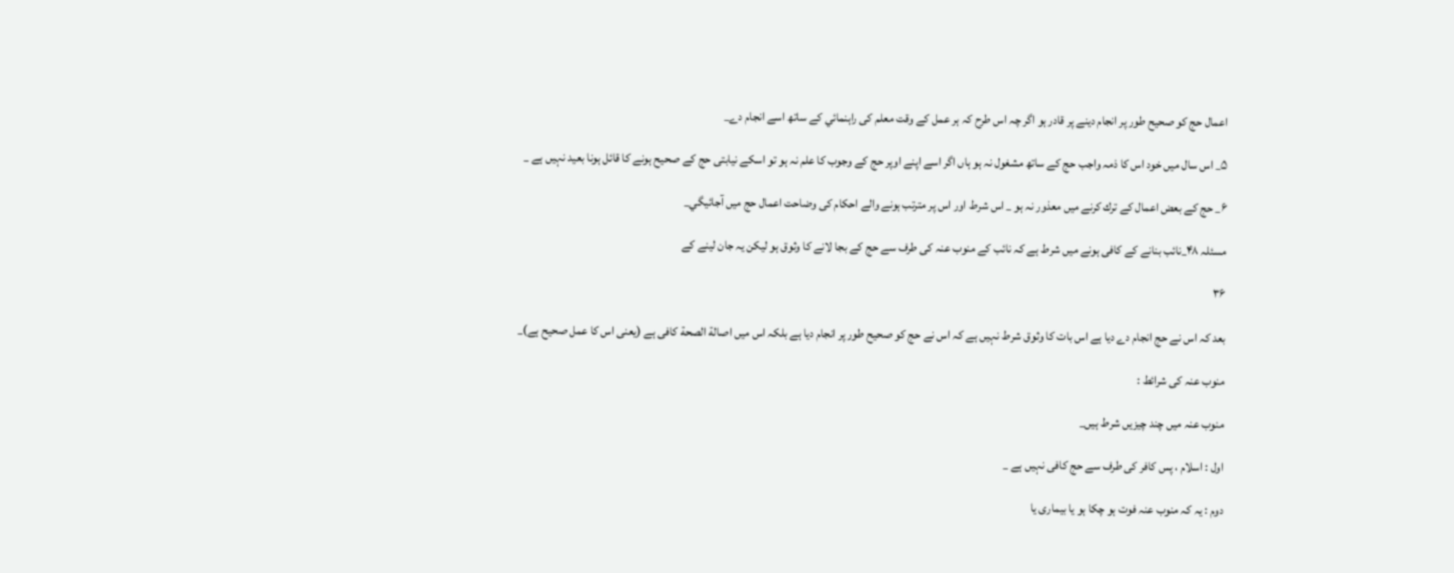اعمال حج كو صحيح طور پر انجام دينے پر قادر ہو اگر چہ اس طرح كہ ہر عمل كے وقت معلم كى راہنمائي كے ساتھ اسے انجام دے_

۵_ اس سال ميں خود اس كا ذمہ واجب حج كے ساتھ مشغول نہ ہو ہاں اگر اسے اپنے اوپر حج كے وجوب كا علم نہ ہو تو اسكے نيابتى حج كے صحيح ہونے كا قائل ہونا بعيد نہيں ہے _

۶_ حج كے بعض اعمال كے ترك كرنے ميں معذور نہ ہو _ اس شرط اور اس پر مترتب ہونے والے احكام كى وضاحت اعمال حج ميں آجائيگي_

مسئلہ ۴۸_نائب بنانے كے كافى ہونے ميں شرط ہے كہ نائب كے منوب عنہ كى طرف سے حج كے بجا لانے كا وثوق ہو ليكن يہ جان لينے كے

۳۶

بعد كہ اس نے حج انجام دے ديا ہے اس بات كا وثوق شرط نہيں ہے كہ اس نے حج كو صحيح طور پر انجام ديا ہے بلكہ اس ميں اصالة الصحة كافى ہے (يعنى اس كا عمل صحيح ہے)_

منوب عنہ كى شرائط :

منوب عنہ ميں چند چيزيں شرط ہيں_

اول : اسلام ، پس كافر كى طرف سے حج كافى نہيں ہے _

دوم : يہ كہ منوب عنہ فوت ہو چكا ہو يا بيمارى يا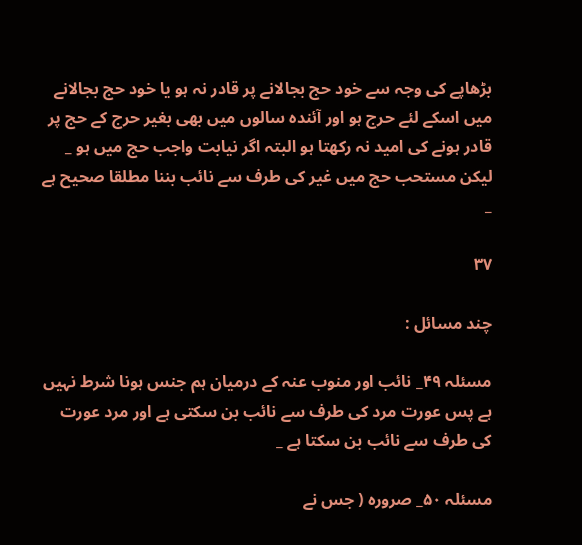بڑھاپے كى وجہ سے خود حج بجالانے پر قادر نہ ہو يا خود حج بجالانے ميں اسكے لئے حرج ہو اور آئندہ سالوں ميں بھى بغير حرج كے حج پر قادر ہونے كى اميد نہ ركھتا ہو البتہ اگر نيابت واجب حج ميں ہو _ ليكن مستحب حج ميں غير كى طرف سے نائب بننا مطلقا صحيح ہے _

۳۷

چند مسائل :

مسئلہ ۴۹_ نائب اور منوب عنہ كے درميان ہم جنس ہونا شرط نہيں ہے پس عورت مرد كى طرف سے نائب بن سكتى ہے اور مرد عورت كى طرف سے نائب بن سكتا ہے _

مسئلہ ۵۰_ صرورہ ( جس نے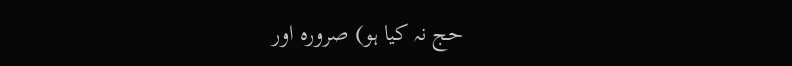حج نہ كيا ہو) صرورہ اور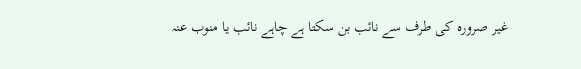غير صرورہ كى طرف سے نائب بن سكتا ہے چاہے نائب يا منوب عنہ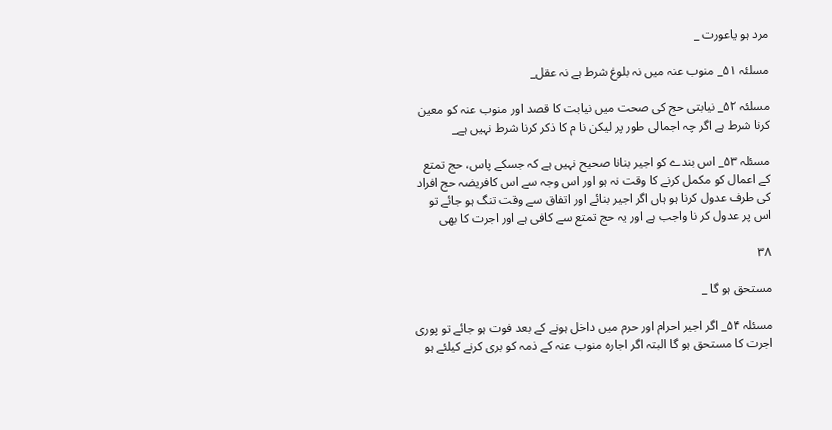مرد ہو ياعورت _

مسلئہ ۵۱_ منوب عنہ ميں نہ بلوغ شرط ہے نہ عقل_

مسلئہ ۵۲_ نيابتى حج كى صحت ميں نيابت كا قصد اور منوب عنہ كو معين كرنا شرط ہے اگر چہ اجمالى طور پر ليكن نا م كا ذكر كرنا شرط نہيں ہے_

مسئلہ ۵۳_ اس بندے كو اجير بنانا صحيح نہيں ہے كہ جسكے پاس، حج تمتع كے اعمال كو مكمل كرنے كا وقت نہ ہو اور اس وجہ سے اس كافريضہ حج افراد كى طرف عدول كرنا ہو ہاں اگر اجير بنائے اور اتفاق سے وقت تنگ ہو جائے تو اس پر عدول كر نا واجب ہے اور يہ حج تمتع سے كافى ہے اور اجرت كا بھى

۳۸

مستحق ہو گا _

مسئلہ ۵۴_ اگر اجير احرام اور حرم ميں داخل ہونے كے بعد فوت ہو جائے تو پورى اجرت كا مستحق ہو گا البتہ اگر اجارہ منوب عنہ كے ذمہ كو برى كرنے كيلئے ہو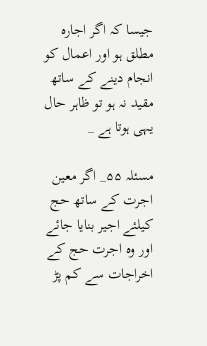جيسا كہ اگر اجارہ مطلق ہو اور اعمال كو انجام دينے كے ساتھ مقيد نہ ہو تو ظاہر حال يہى ہوتا ہے _

مسئلہ ۵۵_ اگر معين اجرت كے ساتھ حج كيلئے اجير بنايا جائے اور وہ اجرت حج كے اخراجات سے كم پڑ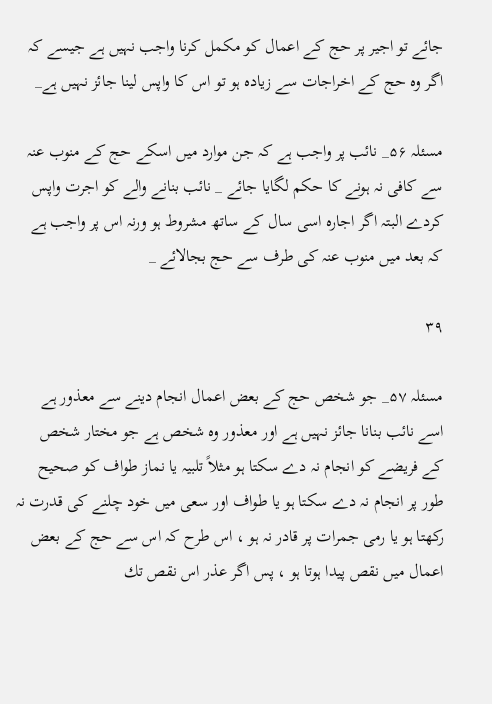جائے تو اجير پر حج كے اعمال كو مكمل كرنا واجب نہيں ہے جيسے كہ اگر وہ حج كے اخراجات سے زيادہ ہو تو اس كا واپس لينا جائز نہيں ہے_

مسئلہ ۵۶_ نائب پر واجب ہے كہ جن موارد ميں اسكے حج كے منوب عنہ سے كافى نہ ہونے كا حكم لگايا جائے _ نائب بنانے والے كو اجرت واپس كردے البتہ اگر اجارہ اسى سال كے ساتھ مشروط ہو ورنہ اس پر واجب ہے كہ بعد ميں منوب عنہ كى طرف سے حج بجالائے _

۳۹

مسئلہ ۵۷_ جو شخص حج كے بعض اعمال انجام دينے سے معذور ہے اسے نائب بنانا جائز نہيں ہے اور معذور وہ شخص ہے جو مختار شخص كے فريضے كو انجام نہ دے سكتا ہو مثلاً تلبيہ يا نماز طواف كو صحيح طور پر انجام نہ دے سكتا ہو يا طواف اور سعى ميں خود چلنے كى قدرت نہ ركھتا ہو يا رمى جمرات پر قادر نہ ہو ، اس طرح كہ اس سے حج كے بعض اعمال ميں نقص پيدا ہوتا ہو ، پس اگر عذر اس نقص تك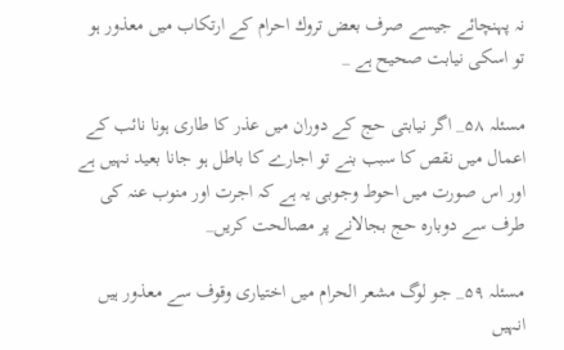نہ پہنچائے جيسے صرف بعض تروك احرام كے ارتكاب ميں معذور ہو تو اسكى نيابت صحيح ہے _

مسئلہ ۵۸_ اگر نيابتى حج كے دوران ميں عذر كا طارى ہونا نائب كے اعمال ميں نقص كا سبب بنے تو اجارے كا باطل ہو جانا بعيد نہيں ہے اور اس صورت ميں احوط وجوبى يہ ہے كہ اجرت اور منوب عنہ كى طرف سے دوبارہ حج بجالانے پر مصالحت كريں_

مسئلہ ۵۹_ جو لوگ مشعر الحرام ميں اختيارى وقوف سے معذور ہيں انہيں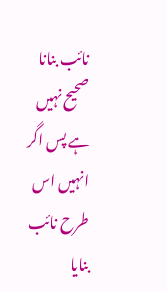نائب بنانا صحيح نہيں ہے پس اگر انہيں اس طرح نائب بنايا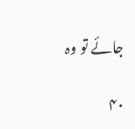جائے تو وہ

۴۰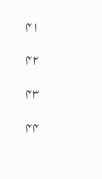۴۱

۴۲

۴۳

۴۴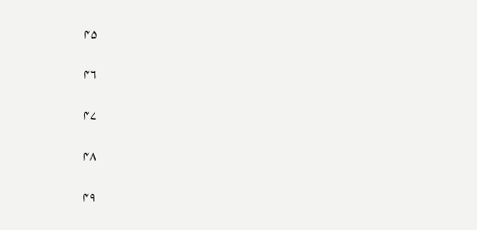۴۵

۴۶

۴۷

۴۸

۴۹